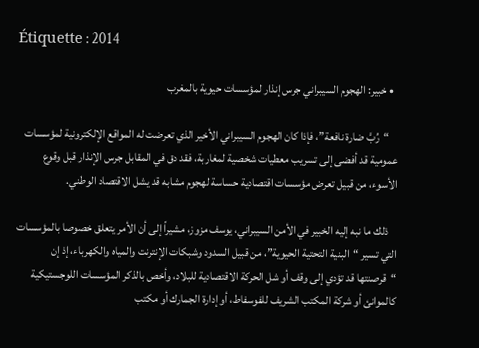Étiquette : 2014

  • خبير: الهجوم السيبراني جرس إنذار لمؤسسات حيوية بالمغرب

    “رُبَّ ضارة نافعة”، فإذا كان الهجوم السيبراني الأخير الذي تعرضت له المواقع الإلكترونية لمؤسسات عمومية قد أفضى إلى تسريب معطيات شخصية لمغاربة، فقد دق في المقابل جرس الإنذار قبل وقوع الأسوء، من قبيل تعرض مؤسسات اقتصادية حساسة لهجوم مشابه قد يشل الاقتصاد الوطني.

    ذلك ما نبه إليه الخبير في الأمن السيبراني، يوسف مزوز، مشيراً إلى أن الأمر يتعلق خصوصا بالمؤسسات التي تسير “البنية التحتية الحيوية”، من قبيل السدود وشبكات الإنترنت والمياه والكهرباء، إذ إن “قرصنتها قد تؤدي إلى وقف أو شل الحركة الاقتصادية للبلاد، وأخص بالذكر المؤسسات اللوجستيكية كالموانئ أو شركة المكتب الشريف للفوسفاط، أو إدارة الجمارك أو مكتب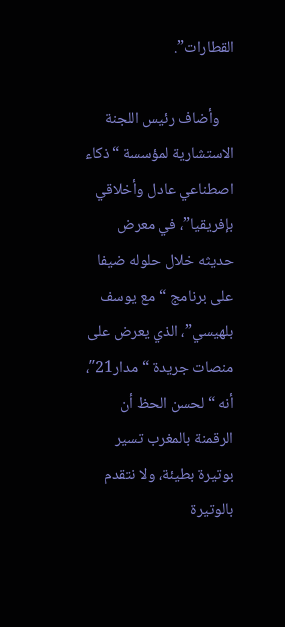القطارات”.

    وأضاف رئيس اللجنة الاستشارية لمؤسسة “ذكاء اصطناعي عادل وأخلاقي بإفريقيا”، في معرض حديثه خلال حلوله ضيفا على برنامج “مع يوسف بلهيسي”، الذي يعرض على منصات جريدة “مدار21″، أنه “لحسن الحظ أن الرقمنة بالمغرب تسير بوتيرة بطيئة، ولا نتقدم بالوتيرة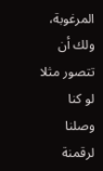المرغوبة، ولك أن تتصور مثلا لو كنا وصلنا لرقمنة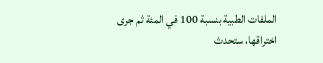الملفات الطبية بنسبة 100 في المئة ثم جرى اختراقها، ستحدث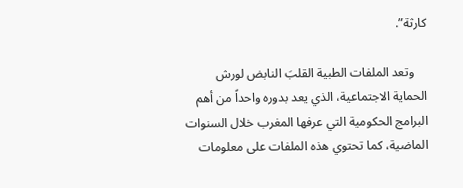كارثة”.

    وتعد الملفات الطبية القلبَ النابض لورش الحماية الاجتماعية، الذي يعد بدوره واحداً من أهم البرامج الحكومية التي عرفها المغرب خلال السنوات الماضية، كما تحتوي هذه الملفات على معلومات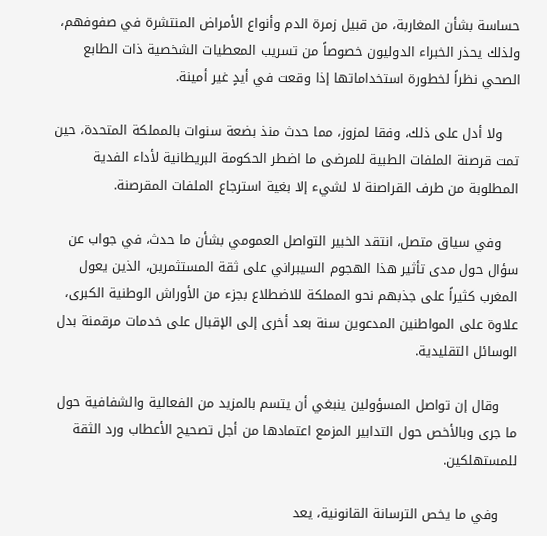حساسة بشأن المغاربة، من قبيل زمرة الدم وأنواع الأمراض المنتشرة في صفوفهم، ولذلك يحذر الخبراء الدوليون خصوصاً من تسريب المعطيات الشخصية ذات الطابع الصحي نظراً لخطورة استخداماتها إذا وقعت في أيدٍ غير أمينة.

    ولا أدل على ذلك، وفقا لمزوز، مما حدث منذ بضعة سنوات بالمملكة المتحدة، حين تمت قرصنة الملفات الطبية للمرضى ما اضطر الحكومة البريطانية لأداء الفدية المطلوبة من طرف القراصنة لا لشيء إلا بغية استرجاع الملفات المقرصنة.

    وفي سياق متصل، انتقد الخبير التواصل العمومي بشأن ما حدث، في جواب عن سؤال حول مدى تأثير هذا الهجوم السيبراني على ثقة المستثمرين، الذين يعول المغرب كثيراً على جذبهم نحو المملكة للاضطلاع بجزء من الأوراش الوطنية الكبرى، علاوة على المواطنين المدعوين سنة بعد أخرى إلى الإقبال على خدمات مرقمنة بدل الوسائل التقليدية.

    وقال إن تواصل المسؤولين ينبغي أن يتسم بالمزيد من الفعالية والشفافية حول ما جرى وبالأخص حول التدابير المزمع اعتمادها من أجل تصحيح الأعطاب ورد الثقة للمستهلكين.

    وفي ما يخص الترسانة القانونية، يعد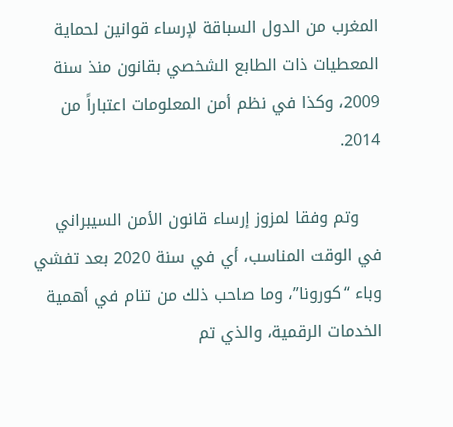المغرب من الدول السباقة لإرساء قوانين لحماية المعطيات ذات الطابع الشخصي بقانون منذ سنة 2009، وكذا في نظم أمن المعلومات اعتباراً من 2014.

    وتم وفقا لمزوز إرساء قانون الأمن السيبراني في الوقت المناسب، أي في سنة 2020 بعد تفشي وباء “كورونا”، وما صاحب ذلك من تنام في أهمية الخدمات الرقمية، والذي تم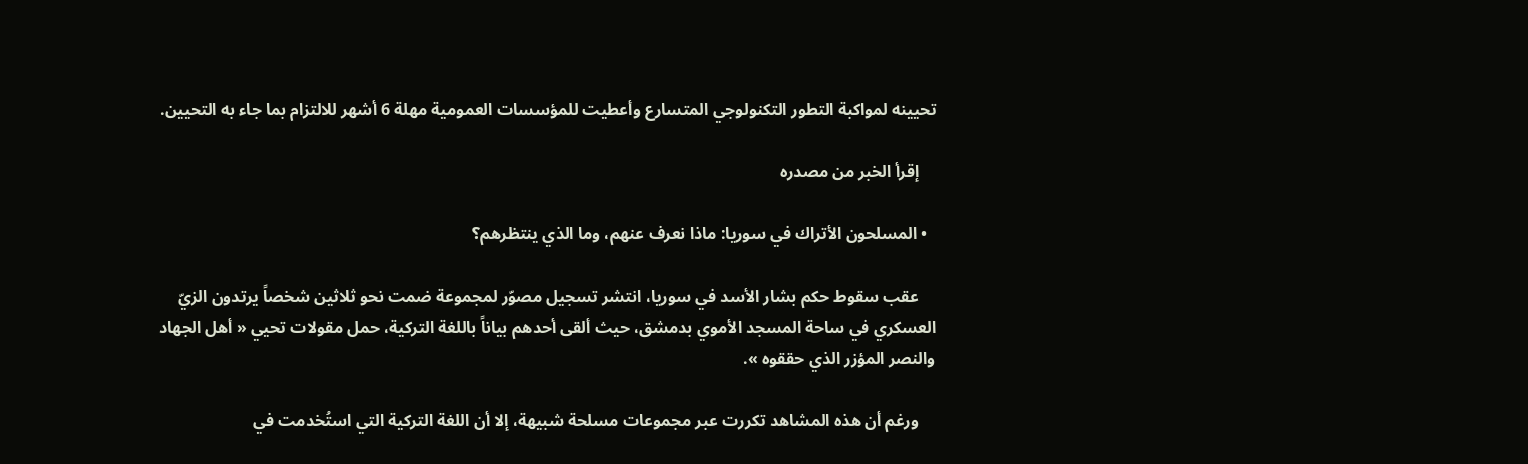تحيينه لمواكبة التطور التكنولوجي المتسارع وأعطيت للمؤسسات العمومية مهلة 6 أشهر للالتزام بما جاء به التحيين.

    إقرأ الخبر من مصدره

  • المسلحون الأتراك في سوريا: ماذا نعرف عنهم، وما الذي ينتظرهم؟

    عقب سقوط حكم بشار الأسد في سوريا، انتشر تسجيل مصوّر لمجموعة ضمت نحو ثلاثين شخصاً يرتدون الزيّ العسكري في ساحة المسجد الأموي بدمشق، حيث ألقى أحدهم بياناً باللغة التركية، حمل مقولات تحيي « أهل الجهاد والنصر المؤزر الذي حققوه ».

    ورغم أن هذه المشاهد تكررت عبر مجموعات مسلحة شبيهة، إلا أن اللغة التركية التي استُخدمت في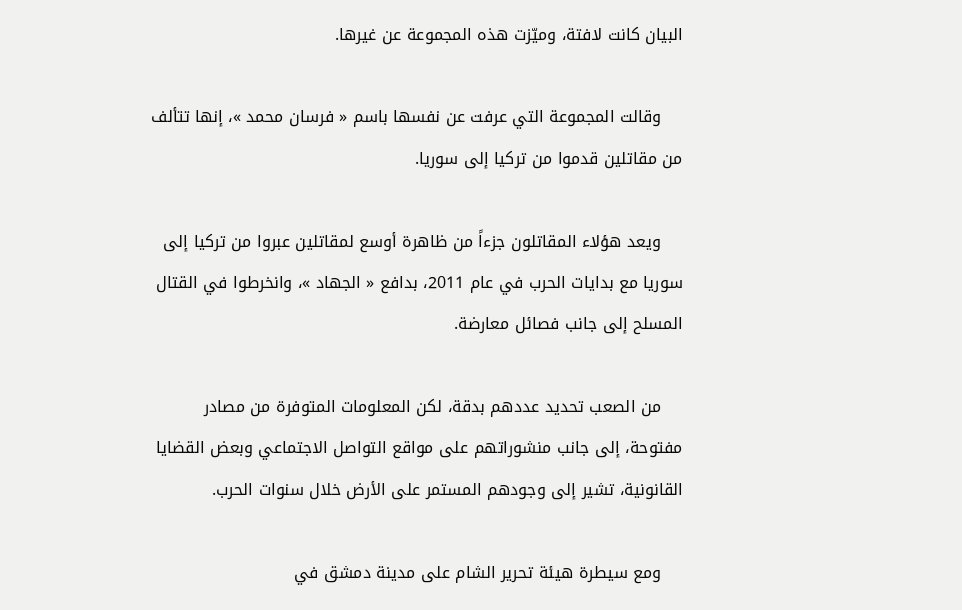البيان كانت لافتة، وميّزت هذه المجموعة عن غيرها.

    وقالت المجموعة التي عرفت عن نفسها باسم « فرسان محمد »، إنها تتألف من مقاتلين قدموا من تركيا إلى سوريا.

    ويعد هؤلاء المقاتلون جزءاً من ظاهرة أوسع لمقاتلين عبروا من تركيا إلى سوريا مع بدايات الحرب في عام 2011، بدافع « الجهاد »، وانخرطوا في القتال المسلح إلى جانب فصائل معارضة.

    من الصعب تحديد عددهم بدقة، لكن المعلومات المتوفرة من مصادر مفتوحة، إلى جانب منشوراتهم على مواقع التواصل الاجتماعي وبعض القضايا القانونية، تشير إلى وجودهم المستمر على الأرض خلال سنوات الحرب.

    ومع سيطرة هيئة تحرير الشام على مدينة دمشق في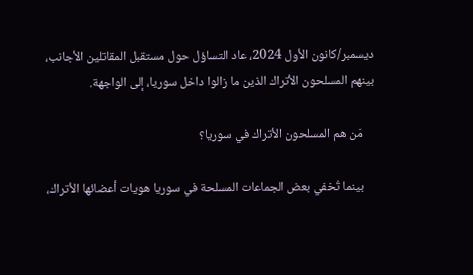ديسمبر/كانون الأول 2024، عاد التساؤل حول مستقبل المقاتلين الأجانب، بينهم المسلحون الأتراك الذين ما زالوا داخل سوريا، إلى الواجهة.

    مَن هم المسلحون الأتراك في سوريا؟

    بينما تُخفي بعض الجماعات المسلحة في سوريا هويات أعضائها الأتراك،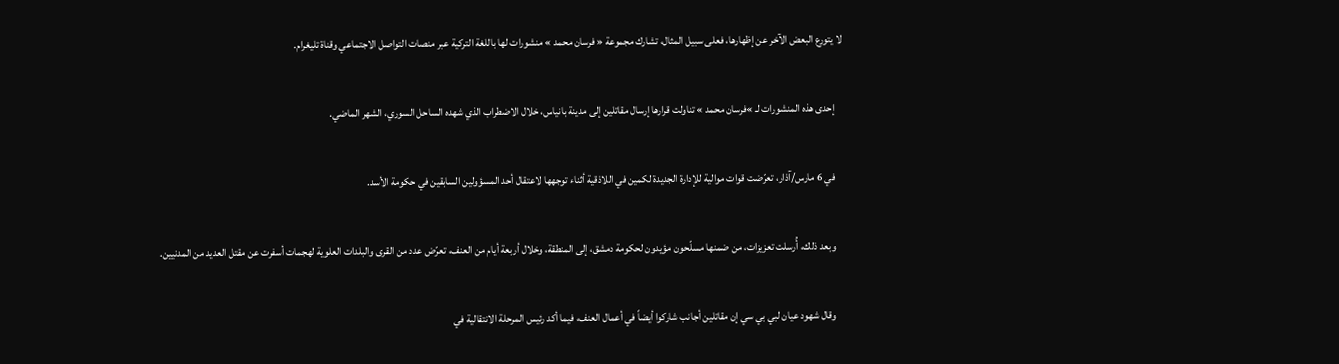لا يتورع البعض الآخر عن إظهارها، فعلى سبيل المثال، تشارك مجموعة « فرسان محمد » منشورات لها باللغة التركية عبر منصات التواصل الاجتماعي وقناة تليغرام.

    إحدى هذه المنشورات لـ »فرسان محمد » تناولت قرارها إرسال مقاتلين إلى مدينة بانياس، خلال الاضطراب الذي شهده الساحل السوري، الشهر الماضي.

    في 6 مارس/آذار، تعرّضت قوات موالية للإدارة الجديدة لكمين في اللاذقية أثناء توجهها لاعتقال أحد المسؤولين السابقين في حكومة الأسد.

    وبعد ذلك، أُرسلت تعزيزات، من ضمنها مسلّحون مؤيدون لحكومة دمشق، إلى المنطقة، وخلال أربعة أيام من العنف، تعرّض عدد من القرى والبلدات العلوية لهجمات أسفرت عن مقتل العديد من المدنيين.

    وقال شهود عيان لبي بي سي إن مقاتلين أجانب شاركوا أيضاً في أعمال العنف، فيما أكد رئيس المرحلة الانتقالية في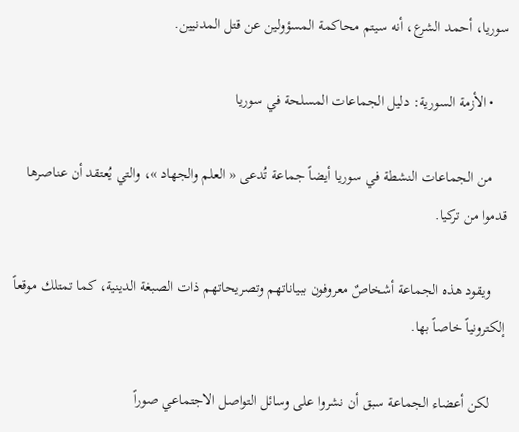سوريا، أحمد الشرع، أنه سيتم محاكمة المسؤولين عن قتل المدنيين.

    • الأزمة السورية: دليل الجماعات المسلحة في سوريا

    من الجماعات النشطة في سوريا أيضاً جماعة تُدعى « العلم والجهاد »، والتي يُعتقد أن عناصرها قدموا من تركيا.

    ويقود هذه الجماعة أشخاصٌ معروفون ببياناتهم وتصريحاتهم ذات الصبغة الدينية، كما تمتلك موقعاً إلكترونياً خاصاً بها.

    لكن أعضاء الجماعة سبق أن نشروا على وسائل التواصل الاجتماعي صوراً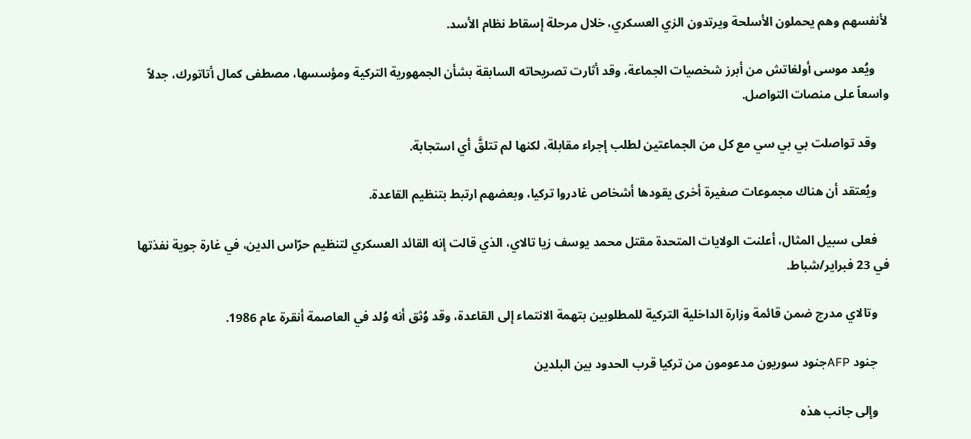لأنفسهم وهم يحملون الأسلحة ويرتدون الزي العسكري، خلال مرحلة إسقاط نظام الأسد.

    ويُعد موسى أولغاتش من أبرز شخصيات الجماعة، وقد أثارت تصريحاته السابقة بشأن الجمهورية التركية ومؤسسها، مصطفى كمال أتاتورك، جدلاً واسعاً على منصات التواصل.

    وقد تواصلت بي بي سي مع كل من الجماعتين لطلب إجراء مقابلة، لكنها لم تتلقَّ أي استجابة.

    ويُعتقد أن هناك مجموعات صغيرة أخرى يقودها أشخاص غادروا تركيا، وبعضهم ارتبط بتنظيم القاعدة.

    فعلى سبيل المثال، أعلنت الولايات المتحدة مقتل محمد يوسف زيا تالاي، الذي قالت إنه القائد العسكري لتنظيم حرّاس الدين، في غارة جوية نفذتها في 23 فبراير/شباط.

    وتالاي مدرج ضمن قائمة وزارة الداخلية التركية للمطلوبين بتهمة الانتماء إلى القاعدة، وقد وُثق أنه وُلد في العاصمة أنقرة عام 1986.

    جنود AFPجنود سوريون مدعومون من تركيا قرب الحدود بين البلدين

    وإلى جانب هذه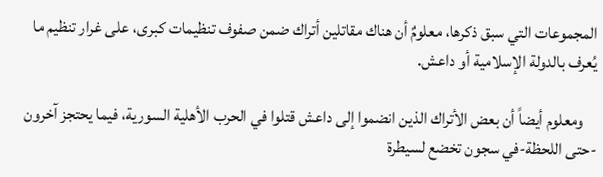المجموعات التي سبق ذكرها، معلومٌ أن هناك مقاتلين أتراك ضمن صفوف تنظيمات كبرى، على غرار تنظيم ما يُعرف بالدولة الإسلامية أو داعش.

    ومعلوم أيضاً أن بعض الأتراك الذين انضموا إلى داعش قتلوا في الحرب الأهلية السورية، فيما يحتجز آخرون -حتى اللحظة-في سجون تخضع لسيطرة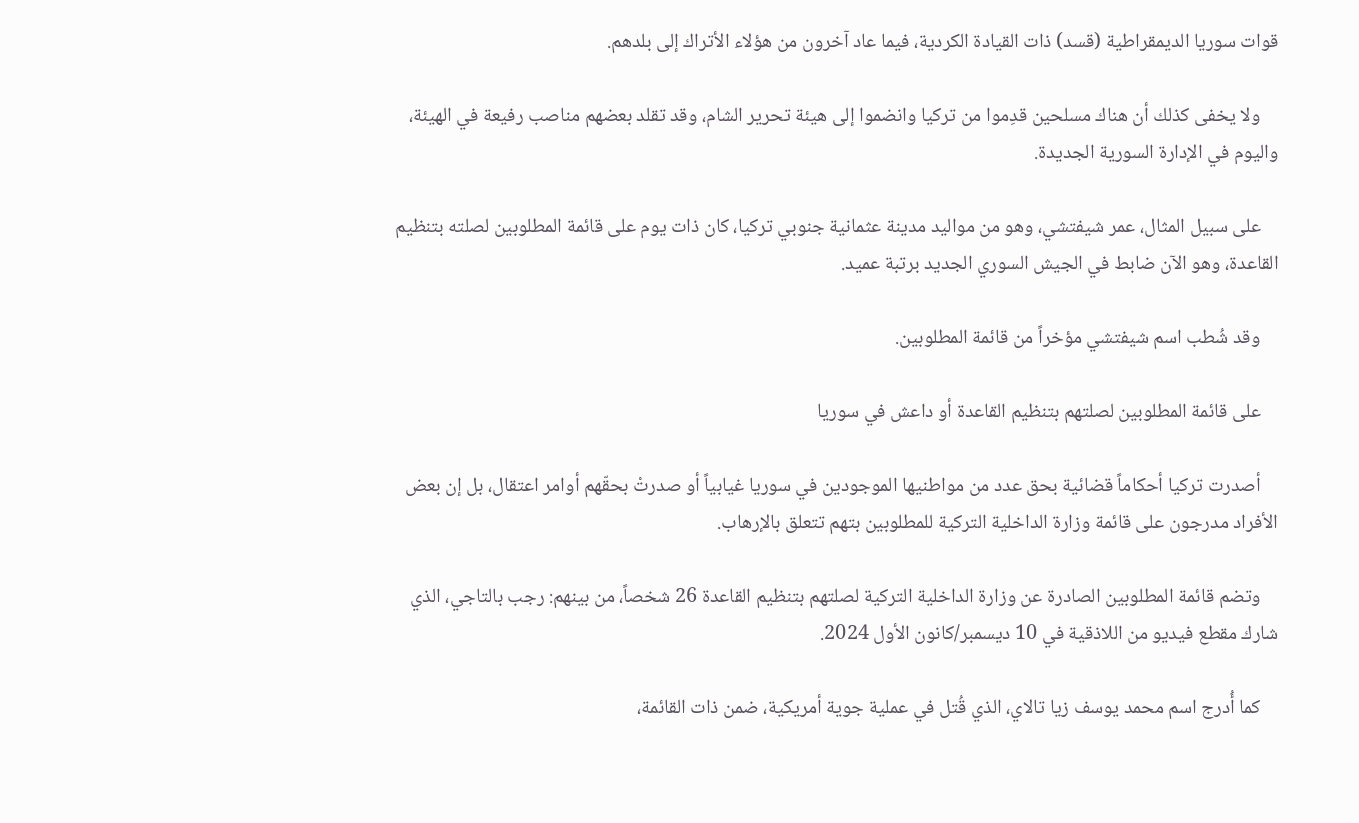قوات سوريا الديمقراطية (قسد) ذات القيادة الكردية، فيما عاد آخرون من هؤلاء الأتراك إلى بلدهم.

    ولا يخفى كذلك أن هناك مسلحين قدِموا من تركيا وانضموا إلى هيئة تحرير الشام، وقد تقلد بعضهم مناصب رفيعة في الهيئة، واليوم في الإدارة السورية الجديدة.

    على سبيل المثال، عمر شيفتشي، وهو من مواليد مدينة عثمانية جنوبي تركيا، كان ذات يوم على قائمة المطلوبين لصلته بتنظيم القاعدة، وهو الآن ضابط في الجيش السوري الجديد برتبة عميد.

    وقد شُطب اسم شيفتشي مؤخراً من قائمة المطلوبين.

    على قائمة المطلوبين لصلتهم بتنظيم القاعدة أو داعش في سوريا

    أصدرت تركيا أحكاماً قضائية بحق عدد من مواطنيها الموجودين في سوريا غيابياً أو صدرتْ بحقّهم أوامر اعتقال، بل إن بعض الأفراد مدرجون على قائمة وزارة الداخلية التركية للمطلوبين بتهم تتعلق بالإرهاب.

    وتضم قائمة المطلوبين الصادرة عن وزارة الداخلية التركية لصلتهم بتنظيم القاعدة 26 شخصاً، من بينهم: رجب بالتاجي، الذي شارك مقطع فيديو من اللاذقية في 10 ديسمبر/كانون الأول 2024.

    كما أُدرج اسم محمد يوسف زيا تالاي، الذي قُتل في عملية جوية أمريكية، ضمن ذات القائمة،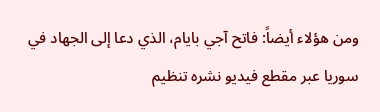ومن هؤلاء أيضاً: فاتح آجي بايام، الذي دعا إلى الجهاد في سوريا عبر مقطع فيديو نشره تنظيم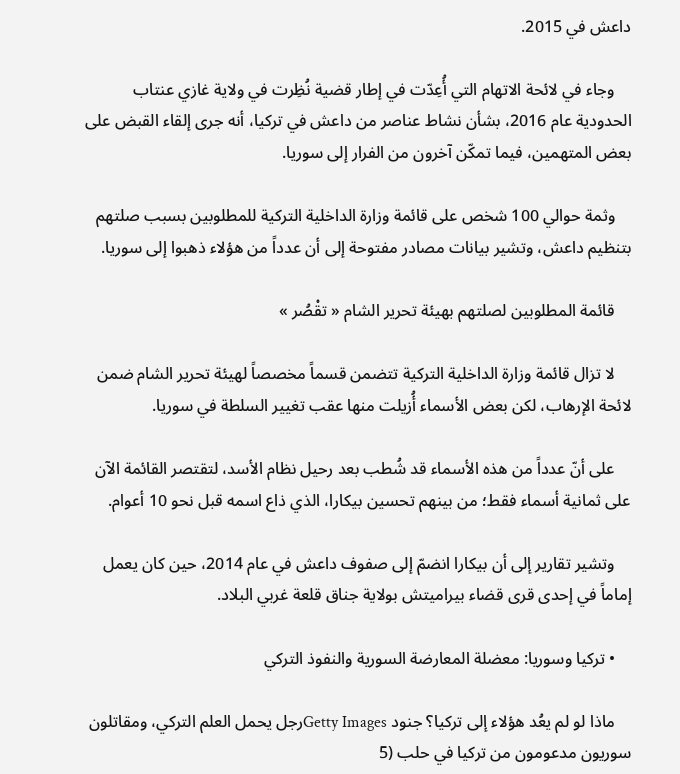داعش في 2015.

    وجاء في لائحة الاتهام التي أُعِدّت في إطار قضية نُظِرت في ولاية غازي عنتاب الحدودية عام 2016، بشأن نشاط عناصر من داعش في تركيا، أنه جرى إلقاء القبض على بعض المتهمين، فيما تمكّن آخرون من الفرار إلى سوريا.

    وثمة حوالي 100 شخص على قائمة وزارة الداخلية التركية للمطلوبين بسبب صلتهم بتنظيم داعش، وتشير بيانات مصادر مفتوحة إلى أن عدداً من هؤلاء ذهبوا إلى سوريا.

    قائمة المطلوبين لصلتهم بهيئة تحرير الشام « تقْصُر »

    لا تزال قائمة وزارة الداخلية التركية تتضمن قسماً مخصصاً لهيئة تحرير الشام ضمن لائحة الإرهاب، لكن بعض الأسماء أُزيلت منها عقب تغيير السلطة في سوريا.

    على أنّ عدداً من هذه الأسماء قد شُطب بعد رحيل نظام الأسد، لتقتصر القائمة الآن على ثمانية أسماء فقط؛ من بينهم تحسين بيكارا، الذي ذاع اسمه قبل نحو 10 أعوام.

    وتشير تقارير إلى أن بيكارا انضمّ إلى صفوف داعش في عام 2014، حين كان يعمل إماماً في إحدى قرى قضاء بيراميتش بولاية جناق قلعة غربي البلاد.

    • تركيا وسوريا: معضلة المعارضة السورية والنفوذ التركي

    ماذا لو لم يعُد هؤلاء إلى تركيا؟ جنود Getty Imagesرجل يحمل العلم التركي، ومقاتلون سوريون مدعومون من تركيا في حلب (5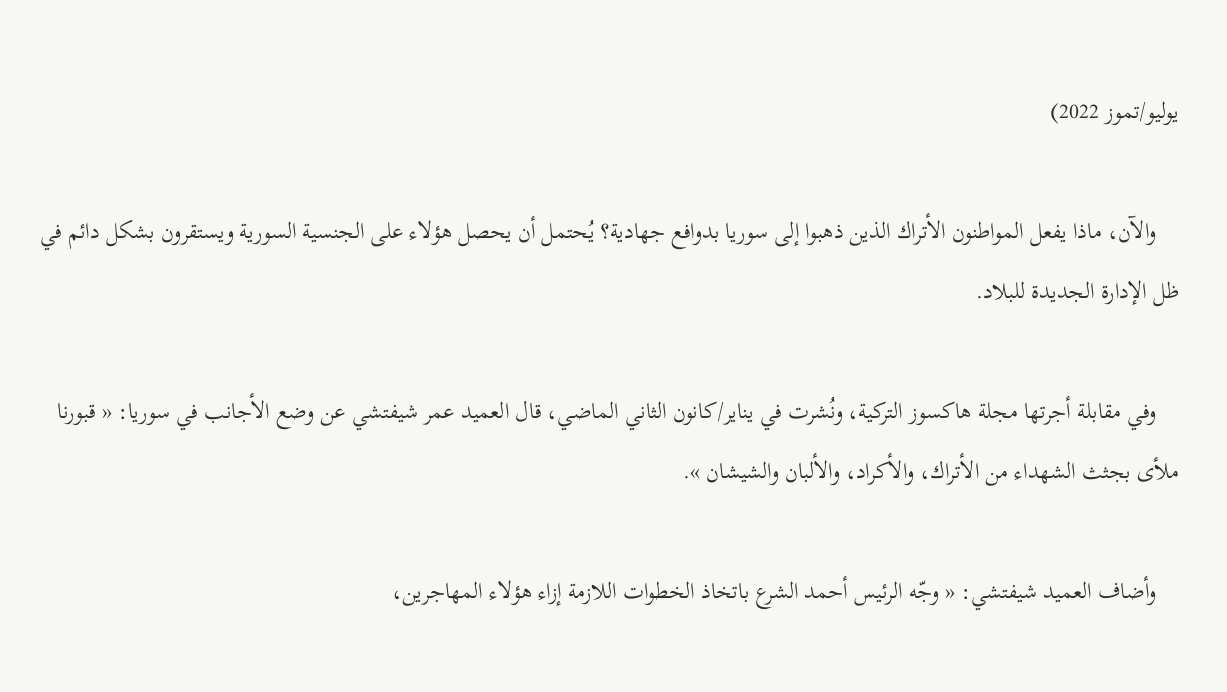يوليو/تموز 2022)

    والآن، ماذا يفعل المواطنون الأتراك الذين ذهبوا إلى سوريا بدوافع جهادية؟ يُحتمل أن يحصل هؤلاء على الجنسية السورية ويستقرون بشكل دائم في ظل الإدارة الجديدة للبلاد.

    وفي مقابلة أجرتها مجلة هاكسوز التركية، ونُشرت في يناير/كانون الثاني الماضي، قال العميد عمر شيفتشي عن وضع الأجانب في سوريا: « قبورنا ملأى بجثث الشهداء من الأتراك، والأكراد، والألبان والشيشان ».

    وأضاف العميد شيفتشي: « وجّه الرئيس أحمد الشرع باتخاذ الخطوات اللازمة إزاء هؤلاء المهاجرين،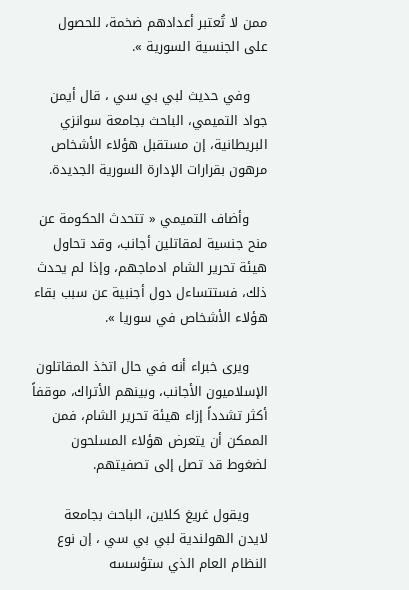ممن لا تُعتبر أعدادهم ضخمة، للحصول على الجنسية السورية ».

    وفي حديث لبي بي سي ، قال أيمن جواد التميمي، الباحث بجامعة سوانزي البريطانية، إن مستقبل هؤلاء الأشخاص مرهون بقرارات الإدارة السورية الجديدة.

    وأضاف التميمي « تتحدث الحكومة عن منح جنسية لمقاتلين أجانب، وقد تحاول هيئة تحرير الشام ادماجهم، وإذا لم يحدث ذلك، فستتساءل دول أجنبية عن سبب بقاء هؤلاء الأشخاص في سوريا ».

    ويرى خبراء أنه في حال اتخذ المقاتلون الإسلاميون الأجانب، وبينهم الأتراك، موقفاً أكثر تشدداً إزاء هيئة تحرير الشام، فمن الممكن أن يتعرض هؤلاء المسلحون لضغوط قد تصل إلى تصفيتهم.

    ويقول غريغ كلاين، الباحث بجامعة لايدن الهولندية لبي بي سي ، إن نوع النظام العام الذي ستؤسسه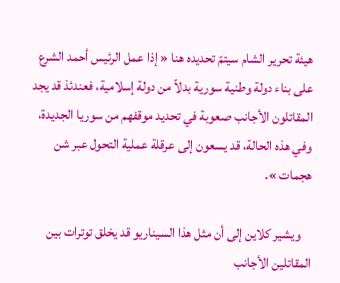هيئة تحرير الشام سيتمّ تحديده هنا « إذا عمل الرئيس أحمد الشرع على بناء دولة وطنية سورية بدلاً من دولة إسلامية، فعندئذ قد يجد المقاتلون الأجانب صعوبة في تحديد موقفهم من سوريا الجديدة، وفي هذه الحالة، قد يسعون إلى عرقلة عملية التحول عبر شن هجمات ».

    ويشير كلاين إلى أن مثل هذا السيناريو قد يخلق توترات بين المقاتلين الأجانب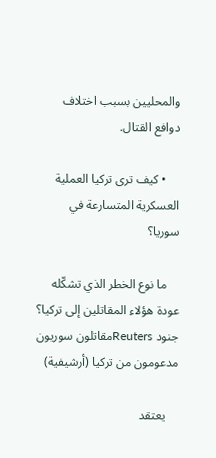والمحليين بسبب اختلاف دوافع القتال.

    • كيف ترى تركيا العملية العسكرية المتسارعة في سوريا؟

    ما نوع الخطر الذي تشكّله عودة هؤلاء المقاتلين إلى تركيا؟ جنود Reutersمقاتلون سوريون مدعومون من تركيا (أرشيفية)

    يعتقد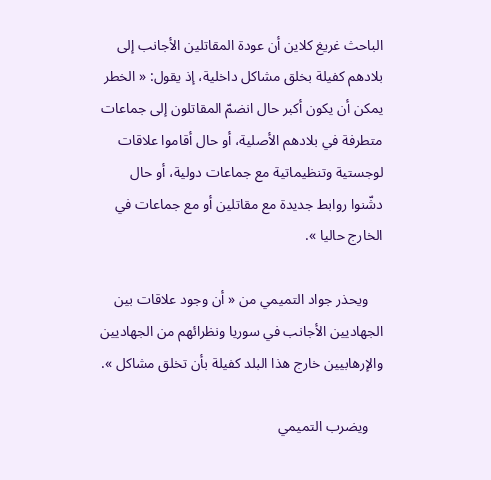الباحث غريغ كلاين أن عودة المقاتلين الأجانب إلى بلادهم كفيلة بخلق مشاكل داخلية، إذ يقول: « الخطر يمكن أن يكون أكبر حال انضمّ المقاتلون إلى جماعات متطرفة في بلادهم الأصلية، أو حال أقاموا علاقات لوجستية وتنظيماتية مع جماعات دولية، أو حال دشّنوا روابط جديدة مع مقاتلين أو مع جماعات في الخارج حاليا ».

    ويحذر جواد التميمي من « أن وجود علاقات بين الجهاديين الأجانب في سوريا ونظرائهم من الجهاديين والإرهابيين خارج هذا البلد كفيلة بأن تخلق مشاكل ».

    ويضرب التميمي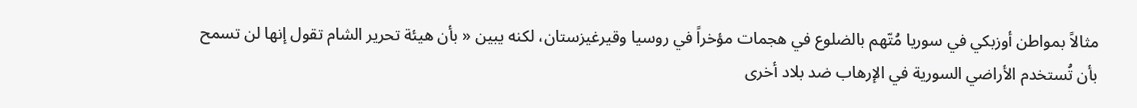مثالاً بمواطن أوزبكي في سوريا مُتّهم بالضلوع في هجمات مؤخراً في روسيا وقيرغيزستان، لكنه يبين « بأن هيئة تحرير الشام تقول إنها لن تسمح بأن تُستخدم الأراضي السورية في الإرهاب ضد بلاد أخرى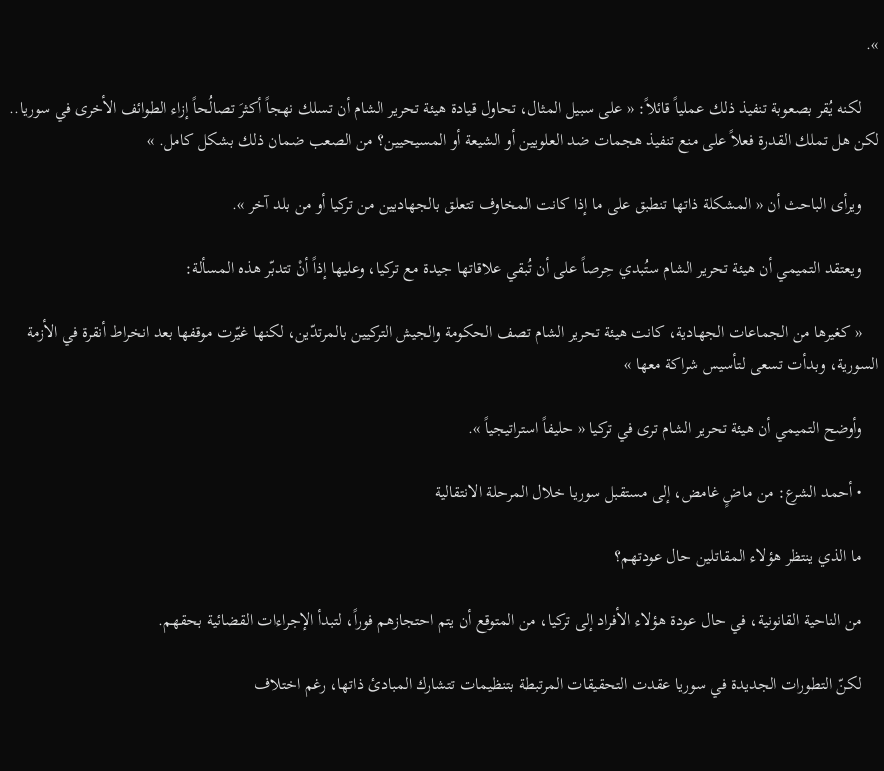».

    لكنه يُقر بصعوبة تنفيذ ذلك عملياً قائلاً: « على سبيل المثال، تحاول قيادة هيئة تحرير الشام أن تسلك نهجاً أكثرَ تصالُحاً إزاء الطوائف الأخرى في سوريا.. لكن هل تملك القدرة فعلاً على منع تنفيذ هجمات ضد العلويين أو الشيعة أو المسيحيين؟ من الصعب ضمان ذلك بشكل كامل. »

    ويرأى الباحث أن « المشكلة ذاتها تنطبق على ما إذا كانت المخاوف تتعلق بالجهاديين من تركيا أو من بلد آخر ».

    ويعتقد التميمي أن هيئة تحرير الشام ستُبدي حِرصاً على أن تُبقي علاقاتها جيدة مع تركيا، وعليها إذاً أنْ تتدبّر هذه المسألة:

    « كغيرها من الجماعات الجهادية، كانت هيئة تحرير الشام تصف الحكومة والجيش التركيين بالمرتدّين، لكنها غيّرت موقفها بعد انخراط أنقرة في الأزمة السورية، وبدأت تسعى لتأسيس شراكة معها »

    وأوضح التميمي أن هيئة تحرير الشام ترى في تركيا « حليفاً استراتيجياً ».

    • أحمد الشرع: من ماضٍ غامض، إلى مستقبل سوريا خلال المرحلة الانتقالية

    ما الذي ينتظر هؤلاء المقاتلين حال عودتهم؟

    من الناحية القانونية، في حال عودة هؤلاء الأفراد إلى تركيا، من المتوقع أن يتم احتجازهم فوراً، لتبدأ الإجراءات القضائية بحقهم.

    لكنّ التطورات الجديدة في سوريا عقدت التحقيقات المرتبطة بتنظيمات تتشارك المبادئ ذاتها، رغم اختلاف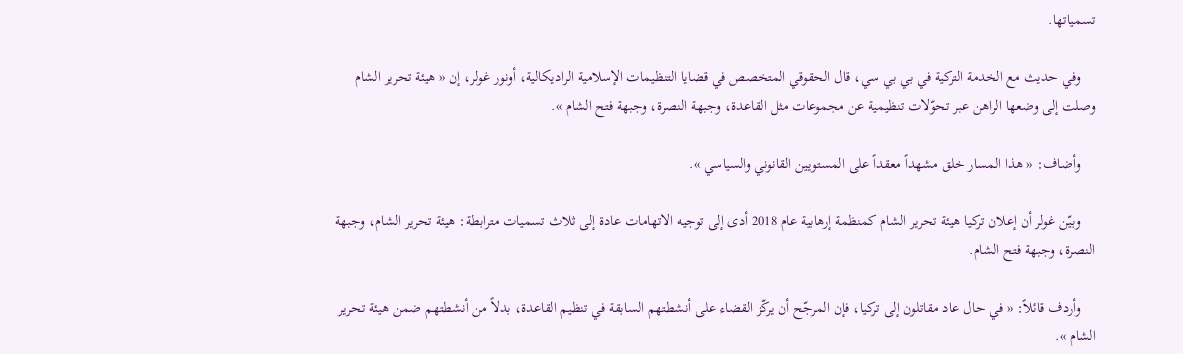تسمياتها.

    وفي حديث مع الخدمة التركية في بي بي سي، قال الحقوقي المتخصص في قضايا التنظيمات الإسلامية الراديكالية، أونور غولر، إن « هيئة تحرير الشام وصلت إلى وضعها الراهن عبر تحوّلات تنظيمية عن مجموعات مثل القاعدة، وجبهة النصرة، وجبهة فتح الشام ».

    وأضاف: « هذا المسار خلق مشهداً معقداً على المستويين القانوني والسياسي ».

    وبيّن غولر أن إعلان تركيا هيئة تحرير الشام كمنظمة إرهابية عام 2018 أدى إلى توجيه الاتهامات عادة إلى ثلاث تسميات مترابطة: هيئة تحرير الشام، وجبهة النصرة، وجبهة فتح الشام.

    وأردف قائلاً: « في حال عاد مقاتلون إلى تركيا، فإن المرجّح أن يركّز القضاء على أنشطتهم السابقة في تنظيم القاعدة، بدلاً من أنشطتهم ضمن هيئة تحرير الشام ».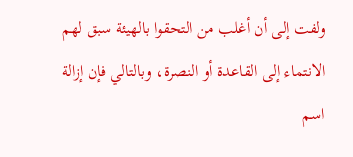ولفت إلى أن أغلب من التحقوا بالهيئة سبق لهم الانتماء إلى القاعدة أو النصرة، وبالتالي فإن إزالة اسم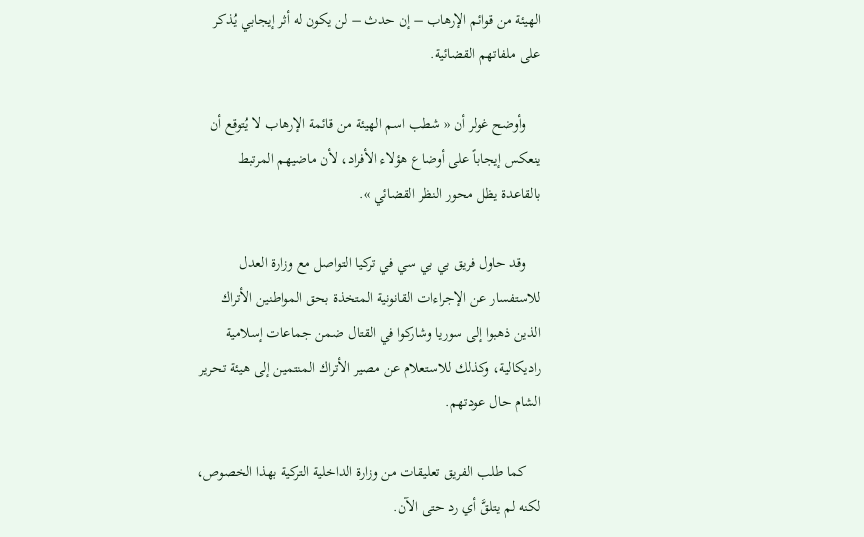الهيئة من قوائم الإرهاب – إن حدث – لن يكون له أثر إيجابي يُذكر على ملفاتهم القضائية.

    وأوضح غولر أن « شطب اسم الهيئة من قائمة الإرهاب لا يُتوقع أن ينعكس إيجاباً على أوضاع هؤلاء الأفراد، لأن ماضيهم المرتبط بالقاعدة يظل محور النظر القضائي ».

    وقد حاول فريق بي بي سي في تركيا التواصل مع وزارة العدل للاستفسار عن الإجراءات القانونية المتخذة بحق المواطنين الأتراك الذين ذهبوا إلى سوريا وشاركوا في القتال ضمن جماعات إسلامية راديكالية، وكذلك للاستعلام عن مصير الأتراك المنتمين إلى هيئة تحرير الشام حال عودتهم.

    كما طلب الفريق تعليقات من وزارة الداخلية التركية بهذا الخصوص، لكنه لم يتلقَّ أي رد حتى الآن.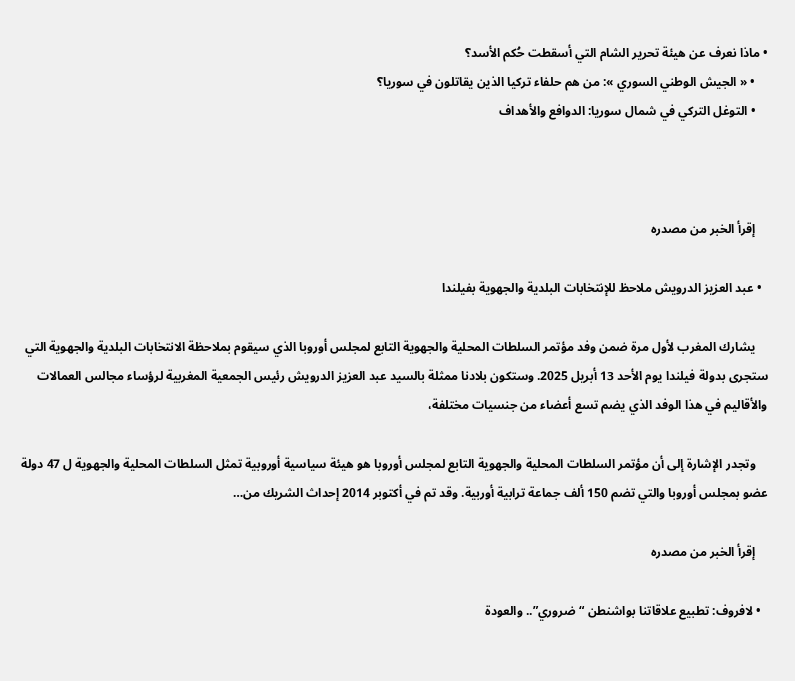• ماذا نعرف عن هيئة تحرير الشام التي أسقطت حُكم الأسد؟
    • « الجيش الوطني السوري »: من هم حلفاء تركيا الذين يقاتلون في سوريا؟
    • التوغل التركي في شمال سوريا: الدوافع والأهداف



    إقرأ الخبر من مصدره

  • عبد العزيز الدرويش ملاحظ للإنتخابات البلدية والجهوية بفيلندا

    يشارك المغرب لأول مرة ضمن وفد مؤتمر السلطات المحلية والجهوية التابع لمجلس أوروبا الذي سيقوم بملاحظة الانتخابات البلدية والجهوية التي ستجرى بدولة فيلندا يوم الأحد 13 أبريل 2025. وستكون بلادنا ممثلة بالسيد عبد العزيز الدرويش رئيس الجمعية المغربية لرؤساء مجالس العمالات والأقاليم في هذا الوفد الذي يضم تسع أعضاء من جنسيات مختلفة،

    وتجدر الإشارة إلى أن مؤتمر السلطات المحلية والجهوية التابع لمجلس أوروبا هو هيئة سياسية أوروبية تمثل السلطات المحلية والجهوية ل 47 دولة عضو بمجلس أوروبا والتي تضم 150 ألف جماعة ترابية أوربية. وقد تم في أكتوبر 2014 إحداث الشريك من…

    إقرأ الخبر من مصدره

  • لافروف: تطبيع علاقاتنا بواشنطن “ضروري”.. والعودة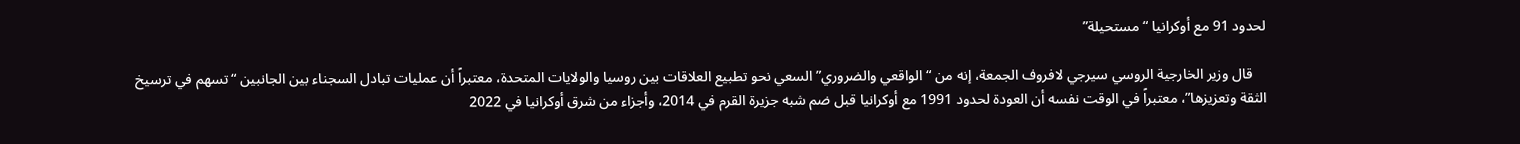لحدود 91 مع أوكرانيا “مستحيلة”

    قال وزير الخارجية الروسي سيرجي لافروف الجمعة، إنه من “الواقعي والضروري” السعي نحو تطبيع العلاقات بين روسيا والولايات المتحدة، معتبراً أن عمليات تبادل السجناء بين الجانبين “تسهم في ترسيخ الثقة وتعزيزها”، معتبراً في الوقت نفسه أن العودة لحدود 1991 مع أوكرانيا قبل ضم شبه جزيرة القرم في 2014، وأجزاء من شرق أوكرانيا في 2022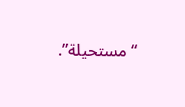“مستحيلة”.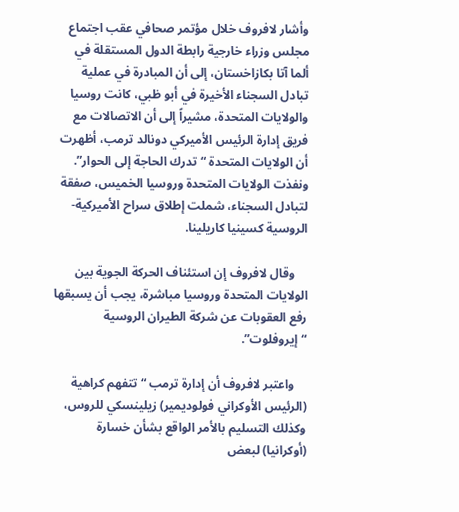وأشار لافروف خلال مؤتمر صحافي عقب اجتماع مجلس وزراء خارجية رابطة الدول المستقلة في ألما آتا بكازاخستان، إلى أن المبادرة في عملية تبادل السجناء الأخيرة في أبو ظبي، كانت روسيا والولايات المتحدة، مشيراً إلى أن الاتصالات مع فريق إدارة الرئيس الأميركي دونالد ترمب، أظهرت أن الولايات المتحدة “تدرك الحاجة إلى الحوار”. ونفذت الولايات المتحدة وروسيا الخميس، صفقة لتبادل السجناء، شملت إطلاق سراح الأميركية-الروسية كسينيا كاريلينا.

    وقال لافروف إن استئناف الحركة الجوية بين الولايات المتحدة وروسيا مباشرة، يجب أن يسبقها رفع العقوبات عن شركة الطيران الروسية “إيروفلوت”.

    واعتبر لافروف أن إدارة ترمب “تتفهم كراهية (الرئيس الأوكراني فولوديمير) زيلينسكي للروس، وكذلك التسليم بالأمر الواقع بشأن خسارة (أوكرانيا) لبعض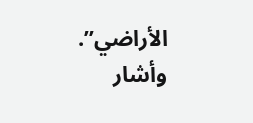الأراضي”. وأشار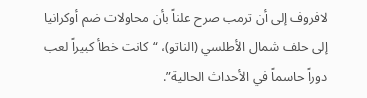لافروف إلى أن ترمب صرح علناً بأن محاولات ضم أوكرانيا إلى حلف شمال الأطلسي (الناتو)، “كانت خطأ كبيراً لعب دوراً حاسماً في الأحداث الحالية”.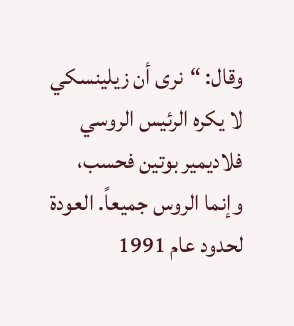وقال: “نرى أن زيلينسكي لا يكره الرئيس الروسي فلاديمير بوتين فحسب، وإنما الروس جميعاً. العودة لحدود عام 1991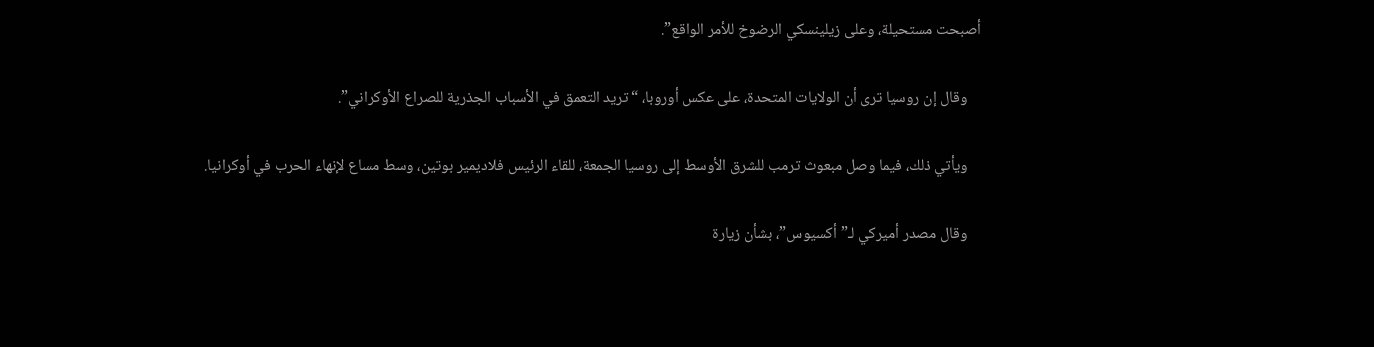أصبحت مستحيلة، وعلى زيلينسكي الرضوخ للأمر الواقع”.

    وقال إن روسيا ترى أن الولايات المتحدة، على عكس أوروبا، “تريد التعمق في الأسباب الجذرية للصراع الأوكراني”.

    ويأتي ذلك، فيما وصل مبعوث ترمب للشرق الأوسط إلى روسيا الجمعة، للقاء الرئيس فلاديمير بوتين، وسط مساع لإنهاء الحرب في أوكرانيا.

    وقال مصدر أميركي لـ”أكسيوس”، بشأن زيارة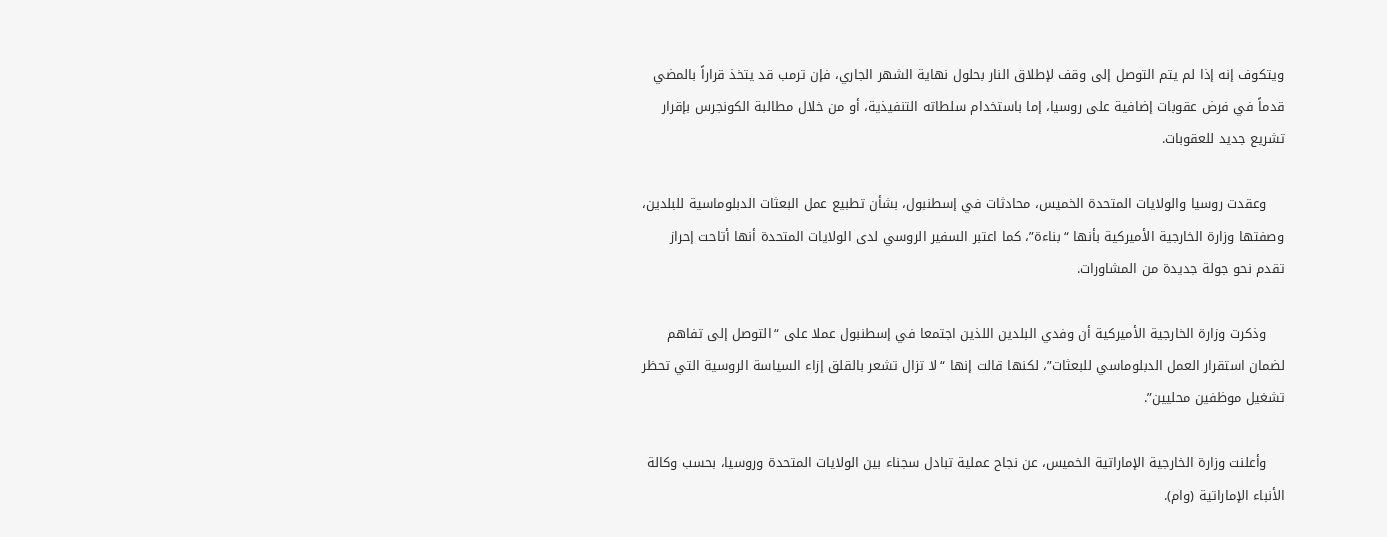ويتكوف إنه إذا لم يتم التوصل إلى وقف لإطلاق النار بحلول نهاية الشهر الجاري، فإن ترمب قد يتخذ قراراً بالمضي قدماً في فرض عقوبات إضافية على روسيا، إما باستخدام سلطاته التنفيذية، أو من خلال مطالبة الكونجرس بإقرار تشريع جديد للعقوبات.

    وعقدت روسيا والولايات المتحدة الخميس، محادثات في إسطنبول، بشأن تطبيع عمل البعثات الدبلوماسية للبلدين، وصفتها وزارة الخارجية الأميركية بأنها “بناءة”، كما اعتبر السفير الروسي لدى الولايات المتحدة أنها أتاحت إحراز تقدم نحو جولة جديدة من المشاورات.

    وذكرت وزارة الخارجية الأميركية أن وفدي البلدين اللذين اجتمعا في إسطنبول عملا على “التوصل إلى تفاهم لضمان استقرار العمل الدبلوماسي للبعثات”، لكنها قالت إنها “لا تزال تشعر بالقلق إزاء السياسة الروسية التي تحظر تشغيل موظفين محليين”.

    وأعلنت وزارة الخارجية الإماراتية الخميس، عن نجاح عملية تبادل سجناء بين الولايات المتحدة وروسيا، بحسب وكالة الأنباء الإماراتية (وام).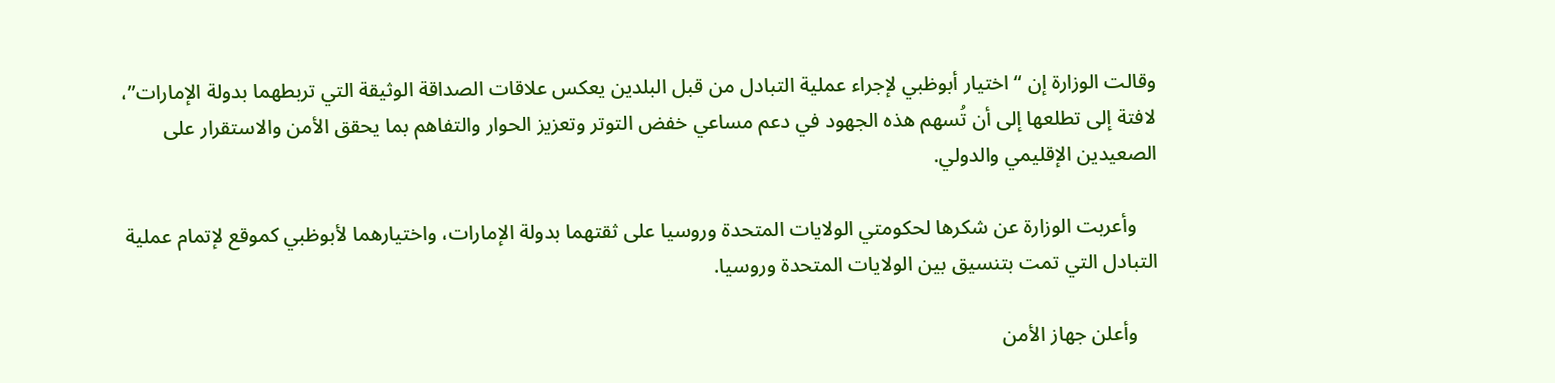وقالت الوزارة إن “اختيار أبوظبي لإجراء عملية التبادل من قبل البلدين يعكس علاقات الصداقة الوثيقة التي تربطهما بدولة الإمارات”، لافتة إلى تطلعها إلى أن تُسهم هذه الجهود في دعم مساعي خفض التوتر وتعزيز الحوار والتفاهم بما يحقق الأمن والاستقرار على الصعيدين الإقليمي والدولي.

    وأعربت الوزارة عن شكرها لحكومتي الولايات المتحدة وروسيا على ثقتهما بدولة الإمارات، واختيارهما لأبوظبي كموقع لإتمام عملية التبادل التي تمت بتنسيق بين الولايات المتحدة وروسيا.

    وأعلن جهاز الأمن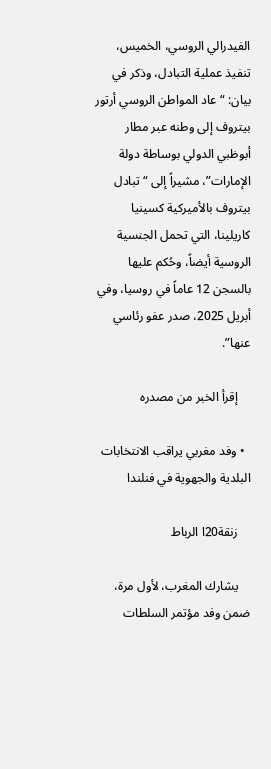الفيدرالي الروسي، الخميس، تنفيذ عملية التبادل، وذكر في بيان: “عاد المواطن الروسي أرتور بيتروف إلى وطنه عبر مطار أبوظبي الدولي بوساطة دولة الإمارات”، مشيراً إلى “تبادل بيتروف بالأميركية كسينيا كاريلينا، التي تحمل الجنسية الروسية أيضاً، وحُكم عليها بالسجن 12 عاماً في روسيا، وفي أبريل 2025، صدر عفو رئاسي عنها”.

    إقرأ الخبر من مصدره

  • وفد مغربي يراقب الانتخابات البلدية والجهوية في فنلندا

    زنقة20ا الرباط

    يشارك المغرب، لأول مرة، ضمن وفد مؤتمر السلطات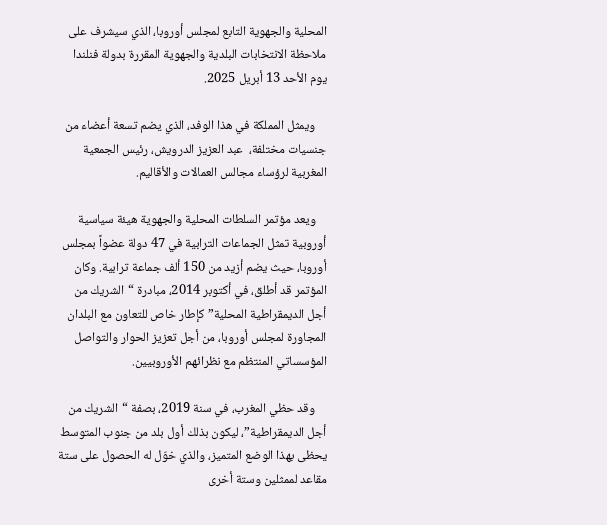المحلية والجهوية التابع لمجلس أوروبا، الذي سيشرف على ملاحظة الانتخابات البلدية والجهوية المقررة بدولة فنلندا يوم الأحد 13 أبريل 2025.

    ويمثل المملكة في هذا الوفد، الذي يضم تسعة أعضاء من جنسيات مختلفة،  عبد العزيز الدرويش، رئيس الجمعية المغربية لرؤساء مجالس العمالات والأقاليم.

    ويعد مؤتمر السلطات المحلية والجهوية هيئة سياسية أوروبية تمثل الجماعات الترابية في 47 دولة عضواً بمجلس أوروبا، حيث يضم أزيد من 150 ألف جماعة ترابية. وكان المؤتمر قد أطلق، في أكتوبر 2014، مبادرة “الشريك من أجل الديمقراطية المحلية” كإطار خاص للتعاون مع البلدان المجاورة لمجلس أوروبا، من أجل تعزيز الحوار والتواصل المؤسساتي المنتظم مع نظرائهم الأوروبيين.

    وقد حظي المغرب، في سنة 2019، بصفة “الشريك من أجل الديمقراطية”، ليكون بذلك أول بلد من جنوب المتوسط يحظى بهذا الوضع المتميز، والذي خوّل له الحصول على ستة مقاعد لممثلين وستة أخرى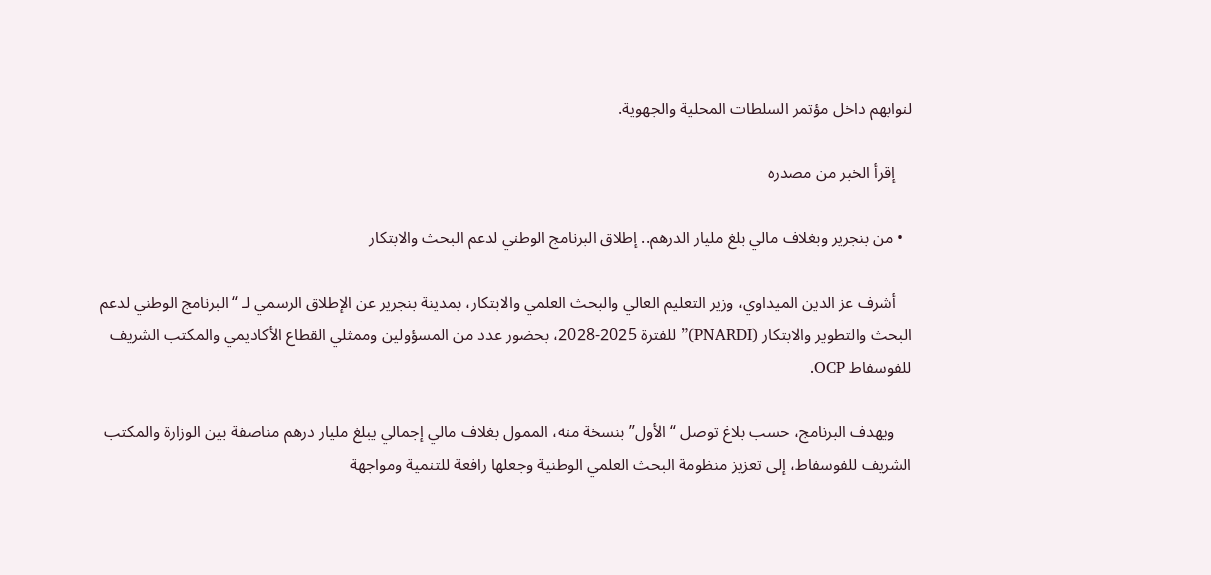لنوابهم داخل مؤتمر السلطات المحلية والجهوية.

    إقرأ الخبر من مصدره

  • من بنجرير وبغلاف مالي بلغ مليار الدرهم.. إطلاق البرنامج الوطني لدعم البحث والابتكار

    أشرف عز الدين الميداوي، وزير التعليم العالي والبحث العلمي والابتكار، بمدينة بنجرير عن الإطلاق الرسمي لـ “البرنامج الوطني لدعم البحث والتطوير والابتكار (PNARDI)” للفترة 2025-2028، بحضور عدد من المسؤولين وممثلي القطاع الأكاديمي والمكتب الشريف للفوسفاط OCP.

    ويهدف البرنامج، حسب بلاغ توصل “الأول” بنسخة منه، الممول بغلاف مالي إجمالي يبلغ مليار درهم مناصفة بين الوزارة والمكتب الشريف للفوسفاط، إلى تعزيز منظومة البحث العلمي الوطنية وجعلها رافعة للتنمية ومواجهة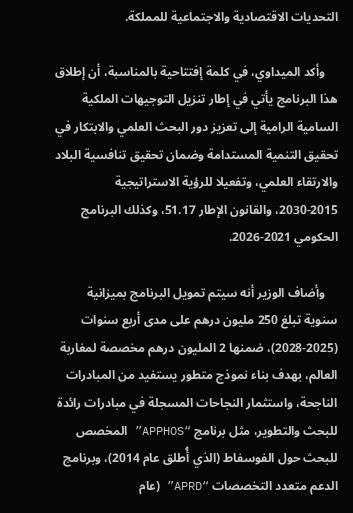التحديات الاقتصادية والاجتماعية للمملكة.

    وأكد الميداوي، في كلمة إفتتاحية بالمناسبة، أن إطلاق هذا البرنامج يأتي في إطار تنزيل التوجيهات الملكية السامية الرامية إلى تعزيز دور البحث العلمي والابتكار في تحقيق التنمية المستدامة وضمان تحقيق تنافسية البلاد والارتقاء العلمي، وتفعيلا للرؤية الاستراتيجية 2015-2030، والقانون الإطار 51.17، وكذلك البرنامج الحكومي 2021-2026.

    وأضاف الوزير أنه سيتم تمويل البرنامج بميزانية سنوية تبلغ 250 مليون درهم على مدى أربع سنوات (2025-2028)، ضمنها 2 المليون درهم مخصصة لمغاربة العالم، بهدف بناء نموذج متطور يستفيد من المبادرات الناجحة، واستثمار النجاحات المسجلة في مبادرات رائدة للبحث والتطوير، مثل برنامج “APPHOS” المخصص للبحث حول الفوسفاط (الذي أُطلق عام 2014)، وبرنامج الدعم متعدد التخصصات “APRD” (عام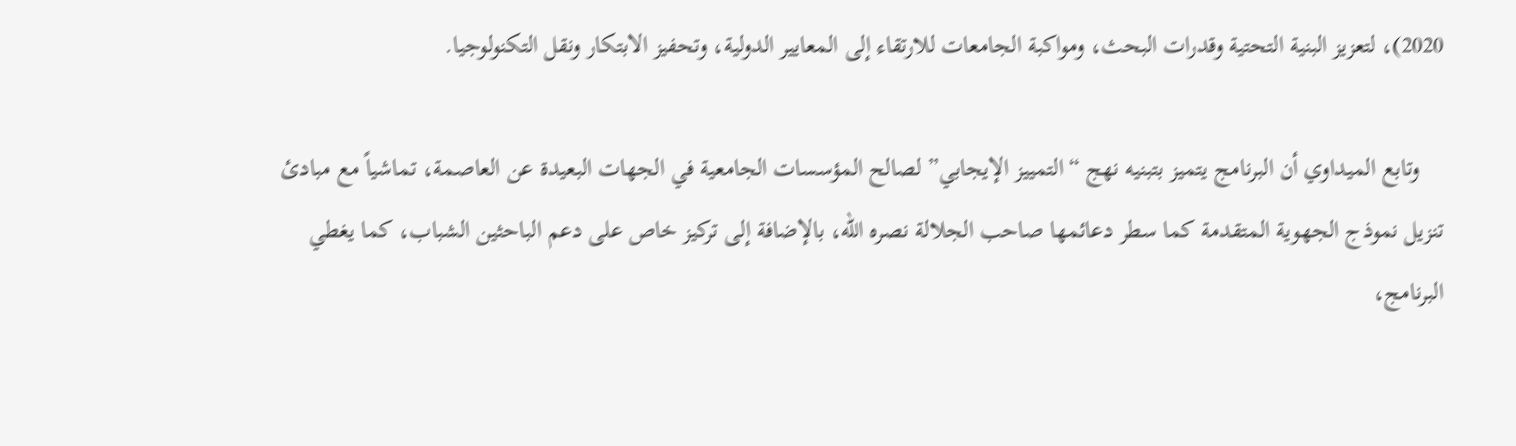2020)، لتعزيز البنية التحتية وقدرات البحث، ومواكبة الجامعات للارتقاء إلى المعايير الدولية، وتحفيز الابتكار ونقل التكنولوجيا.

    وتابع الميداوي أن البرنامج يتميز بتبنيه نهج “التمييز الإيجابي” لصالح المؤسسات الجامعية في الجهات البعيدة عن العاصمة، تماشياً مع مبادئ تنزيل نموذج الجهوية المتقدمة كما سطر دعائمها صاحب الجلالة نصره الله، بالإضافة إلى تركيز خاص على دعم الباحثين الشباب، كما يغطي البرنامج،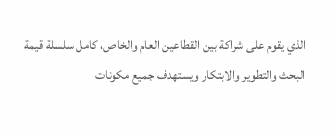الذي يقوم على شراكة بين القطاعين العام والخاص، كامل سلسلة قيمة البحث والتطوير والابتكار ويستهدف جميع مكونات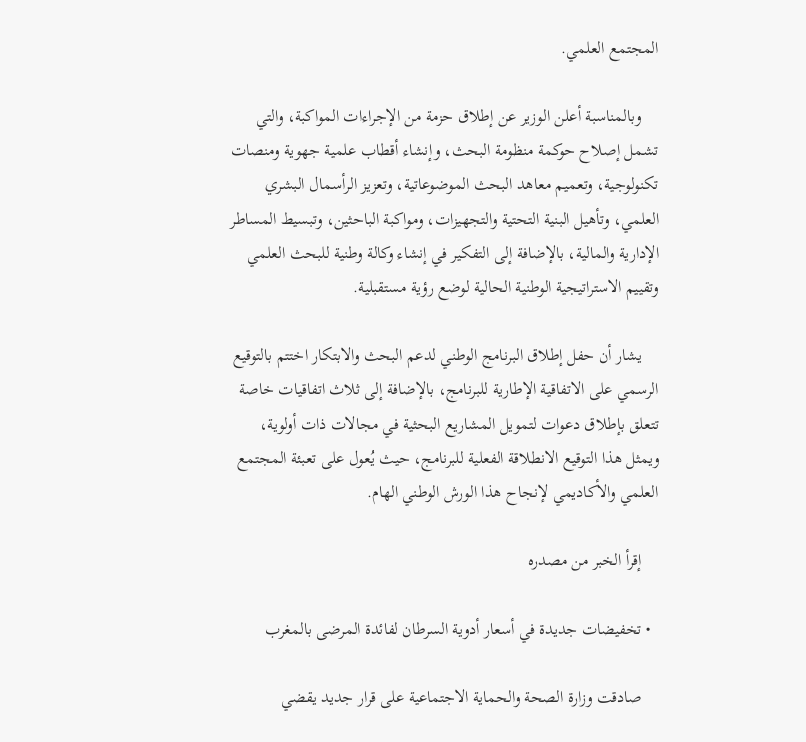المجتمع العلمي.

    وبالمناسبة أعلن الوزير عن إطلاق حزمة من الإجراءات المواكبة، والتي تشمل إصلاح حوكمة منظومة البحث، وإنشاء أقطاب علمية جهوية ومنصات تكنولوجية، وتعميم معاهد البحث الموضوعاتية، وتعزيز الرأسمال البشري العلمي، وتأهيل البنية التحتية والتجهيزات، ومواكبة الباحثين، وتبسيط المساطر الإدارية والمالية، بالإضافة إلى التفكير في إنشاء وكالة وطنية للبحث العلمي وتقييم الاستراتيجية الوطنية الحالية لوضع رؤية مستقبلية.

    يشار أن حفل إطلاق البرنامج الوطني لدعم البحث والابتكار اختتم بالتوقيع الرسمي على الاتفاقية الإطارية للبرنامج، بالإضافة إلى ثلاث اتفاقيات خاصة تتعلق بإطلاق دعوات لتمويل المشاريع البحثية في مجالات ذات أولوية، ويمثل هذا التوقيع الانطلاقة الفعلية للبرنامج، حيث يُعول على تعبئة المجتمع العلمي والأكاديمي لإنجاح هذا الورش الوطني الهام.

    إقرأ الخبر من مصدره

  • تخفيضات جديدة في أسعار أدوية السرطان لفائدة المرضى بالمغرب

    صادقت وزارة الصحة والحماية الاجتماعية على قرار جديد يقضي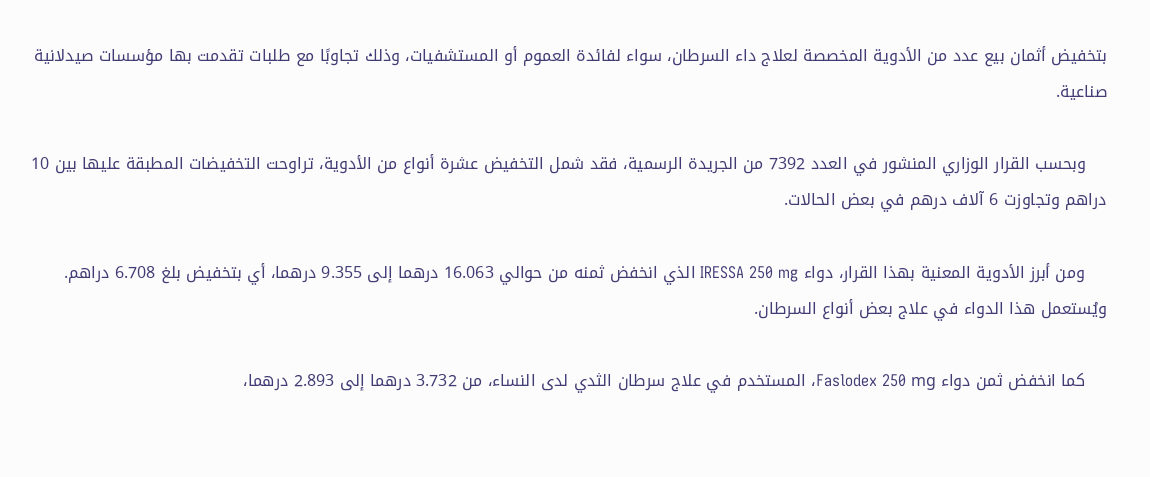بتخفيض أثمان بيع عدد من الأدوية المخصصة لعلاج داء السرطان، سواء لفائدة العموم أو المستشفيات، وذلك تجاوبًا مع طلبات تقدمت بها مؤسسات صيدلانية صناعية.

    وبحسب القرار الوزاري المنشور في العدد 7392 من الجريدة الرسمية، فقد شمل التخفيض عشرة أنواع من الأدوية، تراوحت التخفيضات المطبقة عليها بين 10 دراهم وتجاوزت 6 آلاف درهم في بعض الحالات.

    ومن أبرز الأدوية المعنية بهذا القرار، دواء IRESSA 250 mg الذي انخفض ثمنه من حوالي 16.063 درهما إلى 9.355 درهما، أي بتخفيض بلغ 6.708 دراهم. ويُستعمل هذا الدواء في علاج بعض أنواع السرطان.

    كما انخفض ثمن دواء Faslodex 250 mg، المستخدم في علاج سرطان الثدي لدى النساء، من 3.732 درهما إلى 2.893 درهما،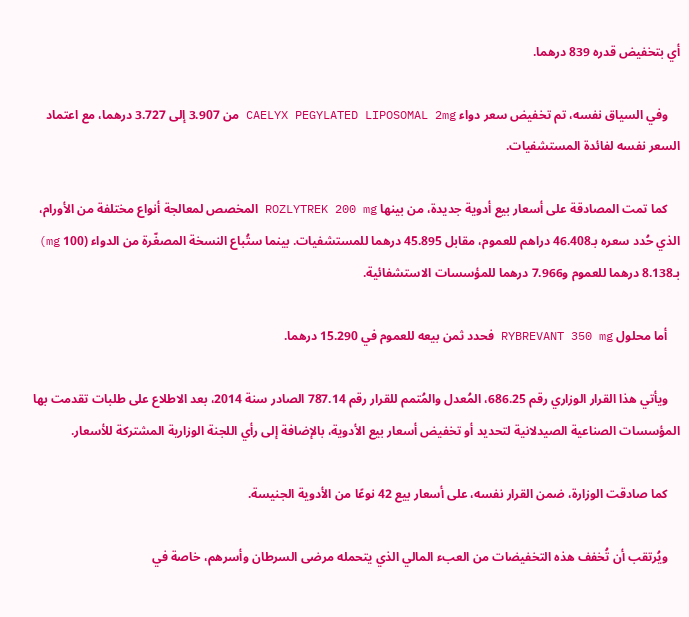أي بتخفيض قدره 839 درهما.

    وفي السياق نفسه، تم تخفيض سعر دواء CAELYX PEGYLATED LIPOSOMAL 2mg من 3.907 إلى 3.727 درهما، مع اعتماد السعر نفسه لفائدة المستشفيات.

    كما تمت المصادقة على أسعار بيع أدوية جديدة، من بينها ROZLYTREK 200 mg المخصص لمعالجة أنواع مختلفة من الأورام، الذي حُدد سعره بـ46.408 دراهم للعموم، مقابل 45.895 درهما للمستشفيات. بينما ستُباع النسخة المصغّرة من الدواء (100 mg) بـ8.138 درهما للعموم و7.966 درهما للمؤسسات الاستشفائية.

    أما محلول RYBREVANT 350 mg فحدد ثمن بيعه للعموم في 15.290 درهما.

    ويأتي هذا القرار الوزاري رقم 686.25، المُعدل والمُتمم للقرار رقم 787.14 الصادر سنة 2014، بعد الاطلاع على طلبات تقدمت بها المؤسسات الصناعية الصيدلانية لتحديد أو تخفيض أسعار بيع الأدوية، بالإضافة إلى رأي اللجنة الوزارية المشتركة للأسعار.

    كما صادقت الوزارة، ضمن القرار نفسه، على أسعار بيع 42 نوعًا من الأدوية الجنيسة.

    ويُرتقب أن تُخفف هذه التخفيضات من العبء المالي الذي يتحمله مرضى السرطان وأسرهم، خاصة في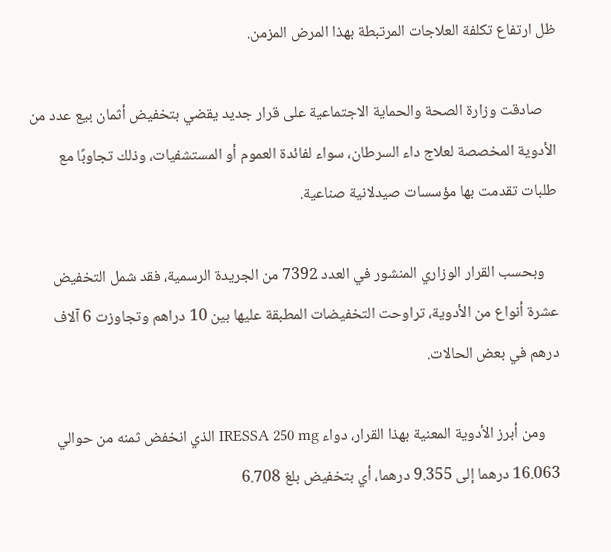ظل ارتفاع تكلفة العلاجات المرتبطة بهذا المرض المزمن.

    صادقت وزارة الصحة والحماية الاجتماعية على قرار جديد يقضي بتخفيض أثمان بيع عدد من الأدوية المخصصة لعلاج داء السرطان، سواء لفائدة العموم أو المستشفيات، وذلك تجاوبًا مع طلبات تقدمت بها مؤسسات صيدلانية صناعية.

    وبحسب القرار الوزاري المنشور في العدد 7392 من الجريدة الرسمية، فقد شمل التخفيض عشرة أنواع من الأدوية، تراوحت التخفيضات المطبقة عليها بين 10 دراهم وتجاوزت 6 آلاف درهم في بعض الحالات.

    ومن أبرز الأدوية المعنية بهذا القرار، دواء IRESSA 250 mg الذي انخفض ثمنه من حوالي 16.063 درهما إلى 9.355 درهما، أي بتخفيض بلغ 6.708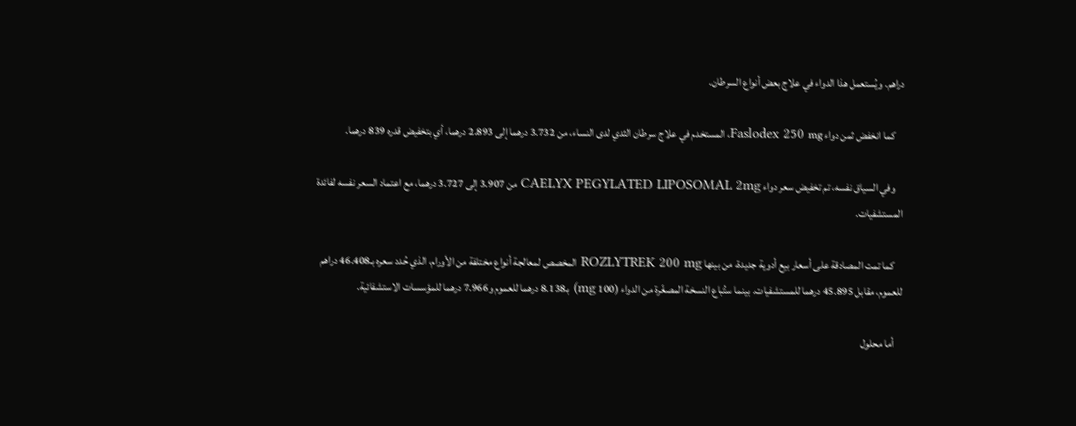دراهم. ويُستعمل هذا الدواء في علاج بعض أنواع السرطان.

    كما انخفض ثمن دواء Faslodex 250 mg، المستخدم في علاج سرطان الثدي لدى النساء، من 3.732 درهما إلى 2.893 درهما، أي بتخفيض قدره 839 درهما.

    وفي السياق نفسه، تم تخفيض سعر دواء CAELYX PEGYLATED LIPOSOMAL 2mg من 3.907 إلى 3.727 درهما، مع اعتماد السعر نفسه لفائدة المستشفيات.

    كما تمت المصادقة على أسعار بيع أدوية جديدة، من بينها ROZLYTREK 200 mg المخصص لمعالجة أنواع مختلفة من الأورام، الذي حُدد سعره بـ46.408 دراهم للعموم، مقابل 45.895 درهما للمستشفيات. بينما ستُباع النسخة المصغّرة من الدواء (100 mg) بـ8.138 درهما للعموم و7.966 درهما للمؤسسات الاستشفائية.

    أما محلول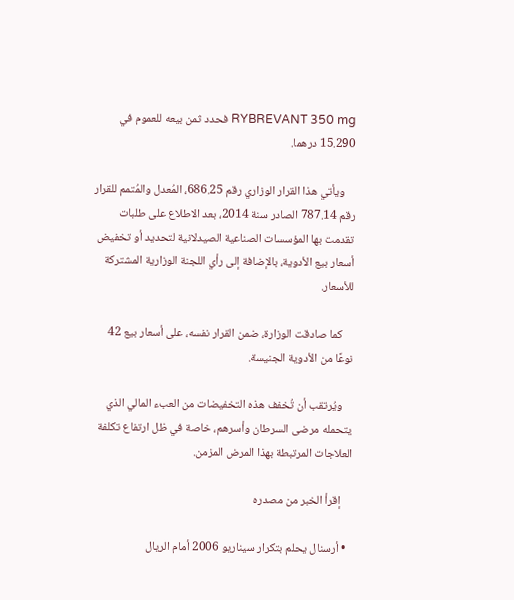RYBREVANT 350 mg فحدد ثمن بيعه للعموم في 15.290 درهما.

    ويأتي هذا القرار الوزاري رقم 686.25، المُعدل والمُتمم للقرار رقم 787.14 الصادر سنة 2014، بعد الاطلاع على طلبات تقدمت بها المؤسسات الصناعية الصيدلانية لتحديد أو تخفيض أسعار بيع الأدوية، بالإضافة إلى رأي اللجنة الوزارية المشتركة للأسعار.

    كما صادقت الوزارة، ضمن القرار نفسه، على أسعار بيع 42 نوعًا من الأدوية الجنيسة.

    ويُرتقب أن تُخفف هذه التخفيضات من العبء المالي الذي يتحمله مرضى السرطان وأسرهم، خاصة في ظل ارتفاع تكلفة العلاجات المرتبطة بهذا المرض المزمن.

    إقرأ الخبر من مصدره

  • أرسنال يحلم بتكرار سيناريو 2006 أمام الريال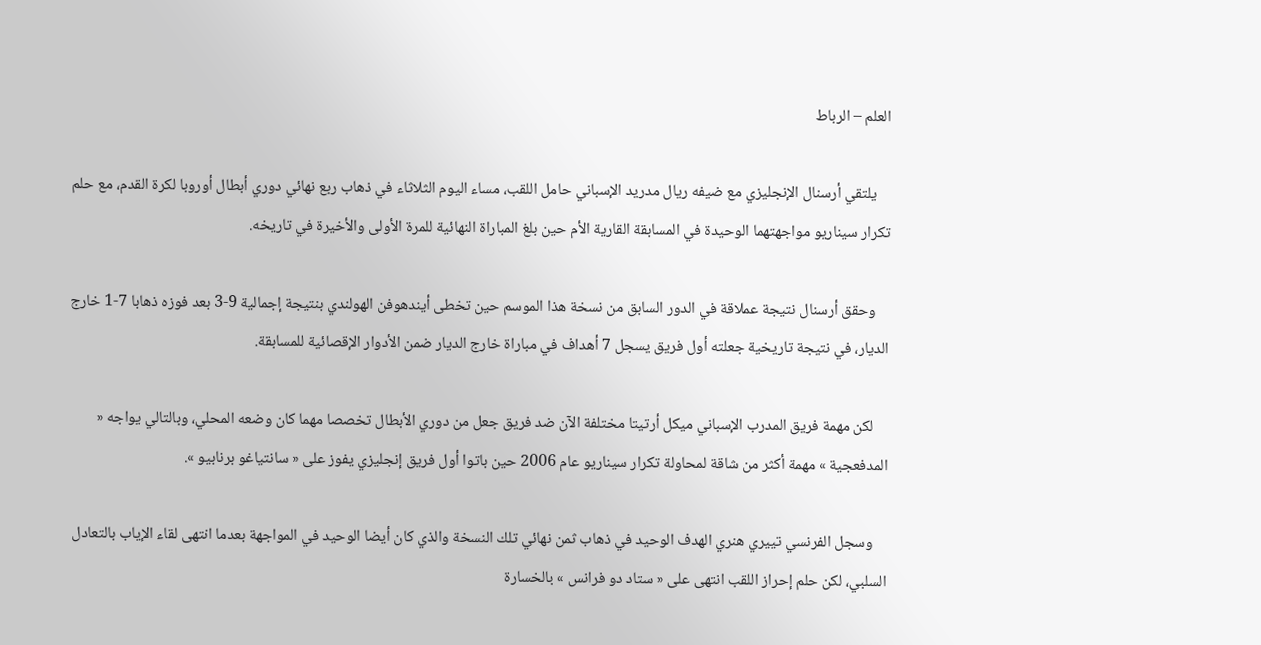العلم – الرباط

    يلتقي أرسنال الإنجليزي مع ضيفه ريال مدريد الإسباني حامل اللقب، مساء اليوم الثلاثاء في ذهاب ربع نهائي دوري أبطال أوروبا لكرة القدم، مع حلم تكرار سيناريو مواجهتهما الوحيدة في المسابقة القارية الأم حين بلغ المباراة النهائية للمرة الأولى والأخيرة في تاريخه.

    وحقق أرسنال نتيجة عملاقة في الدور السابق من نسخة هذا الموسم حين تخطى أيندهوفن الهولندي بنتيجة إجمالية 9-3 بعد فوزه ذهابا 7-1 خارج الديار، في نتيجة تاريخية جعلته أول فريق يسجل 7 أهداف في مباراة خارج الديار ضمن الأدوار الإقصائية للمسابقة.

    لكن مهمة فريق المدرب الإسباني ميكل أرتيتا مختلفة الآن ضد فريق جعل من دوري الأبطال تخصصا مهما كان وضعه المحلي، وبالتالي يواجه « المدفعجية » مهمة أكثر من شاقة لمحاولة تكرار سيناريو عام 2006 حين باتوا أول فريق إنجليزي يفوز على « سانتياغو برنابيو ».

    وسجل الفرنسي تييري هنري الهدف الوحيد في ذهاب ثمن نهائي تلك النسخة والذي كان أيضا الوحيد في المواجهة بعدما انتهى لقاء الإياب بالتعادل السلبي، لكن حلم إحراز اللقب انتهى على « ستاد دو فرانس » بالخسارة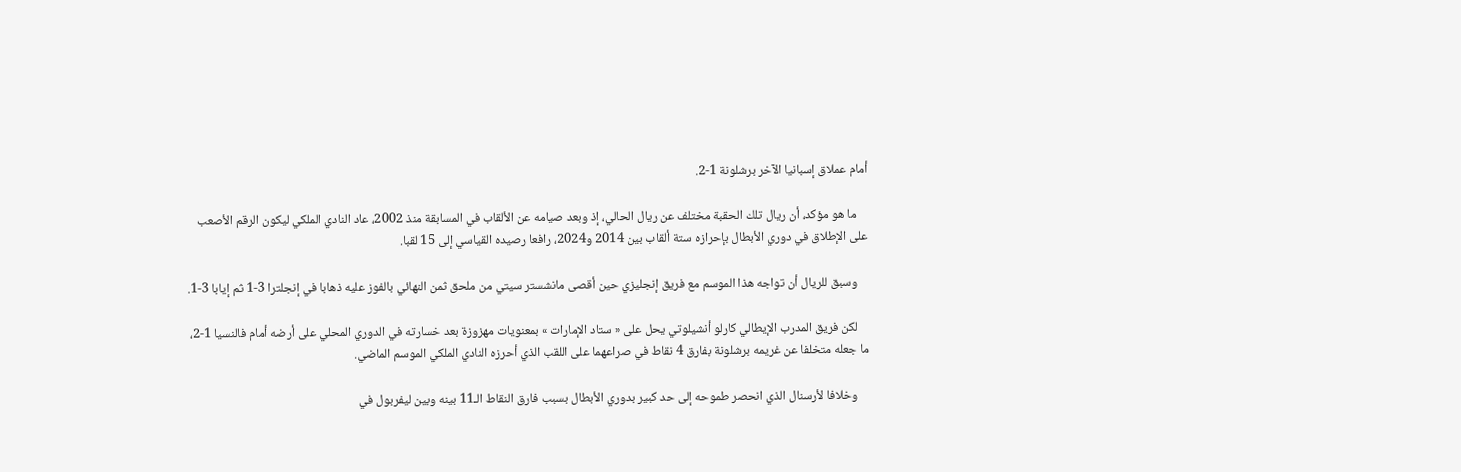أمام عملاق إسبانيا الآخر برشلونة 1-2.

    ما هو مؤكد، أن ريال تلك الحقبة مختلف عن ريال الحالي، إذ وبعد صيامه عن الألقاب في المسابقة منذ 2002، عاد النادي الملكي ليكون الرقم الأصعب على الإطلاق في دوري الأبطال بإحرازه ستة ألقاب بين 2014 و2024، رافعا رصيده القياسي إلى 15 لقبا.

    وسبق للريال أن تواجه هذا الموسم مع فريق إنجليزي حين أقصى مانشستر سيتي من ملحق ثمن النهائي بالفوز عليه ذهابا في إنجلترا 3-1 ثم إيابا 3-1.

    لكن فريق المدرب الإيطالي كارلو أنشيلوتي يحل على « ستاد الإمارات » بمعنويات مهزوزة بعد خسارته في الدوري المحلي على أرضه أمام فالنسيا 1-2، ما جعله متخلفا عن غريمه برشلونة بفارق 4 نقاط في صراعهما على اللقب الذي أحرزه النادي الملكي الموسم الماضي.

    وخلافا لأرسنال الذي انحصر طموحه إلى حد كبير بدوري الأبطال بسبب فارق النقاط الـ11 بينه وبين ليفربول في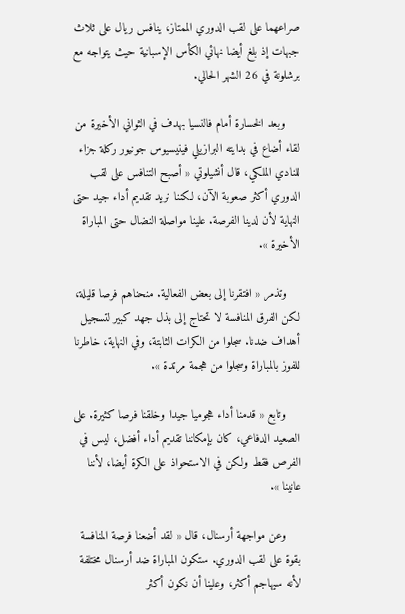صراعهما على لقب الدوري الممتاز، ينافس ريال على ثلاث جبهات إذ بلغ أيضا نهائي الكأس الإسبانية حيث يتواجه مع برشلونة في 26 الشهر الحالي.

    وبعد الخسارة أمام فالنسيا بهدف في الثواني الأخيرة من لقاء أضاع في بدايته البرازيلي فينيسيوس جونيور ركلة جزاء للنادي الملكي، قال أنشيلوتي « أصبح التنافس على لقب الدوري أكثر صعوبة الآن، لكننا نريد تقديم أداء جيد حتى النهاية لأن لدينا الفرصة. علينا مواصلة النضال حتى المباراة الأخيرة ».

    وتذمر « افتقرنا إلى بعض الفعالية. منحناهم فرصا قليلة، لكن الفرق المنافسة لا تحتاج إلى بذل جهد كبير لتسجيل أهداف ضدنا. سجلوا من الكرات الثابتة، وفي النهاية، خاطرنا للفوز بالمباراة وسجلوا من هجمة مرتدة ».

    وتابع « قدمنا أداء هجوميا جيدا وخلقنا فرصا كثيرة. على الصعيد الدفاعي، كان بإمكاننا تقديم أداء أفضل، ليس في الفرص فقط ولكن في الاستحواذ على الكرة أيضا، لأننا عانينا ».

    وعن مواجهة أرسنال، قال « لقد أضعنا فرصة المنافسة بقوة على لقب الدوري. ستكون المباراة ضد أرسنال مختلفة لأنه سيهاجم أكثر، وعلينا أن نكون أكثر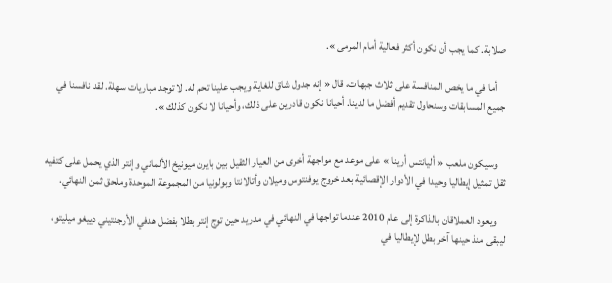صلابة. كما يجب أن نكون أكثر فعالية أمام المرمى ».

    أما في ما يخص المنافسة على ثلاث جبهات، قال « إنه جدول شاق للغاية ويجب علينا تحم له. لا توجد مباريات سهلة. لقد نافسنا في جميع المسابقات وسنحاول تقديم أفضل ما لدينا. أحيانا نكون قادرين على ذلك، وأحيانا لا نكون كذلك ».


    وسيكون ملعب « أليانتس أرينا » على موعد مع مواجهة أخرى من العيار الثقيل بين بايرن ميونيخ الألماني وإنتر الذي يحمل على كتفيه ثقل تمثيل إيطاليا وحيدا في الأدوار الإقصائية بعد خروج يوفنتوس وميلان وأتالانتا وبولونيا من المجموعة الموحدة وملحق ثمن النهائي.

    ويعود العملاقان بالذاكرة إلى عام 2010 عندما تواجها في النهائي في مدريد حين توج إنتر بطلا بفضل هدفي الأرجنتيني دييغو ميليتو، ليبقى منذ حينها آخر بطل لإيطاليا في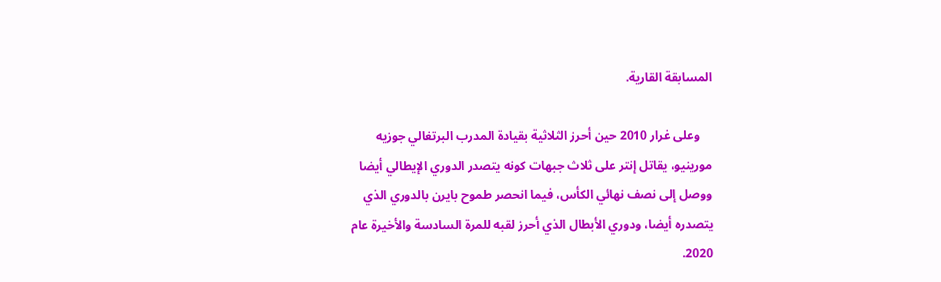المسابقة القارية.

    وعلى غرار 2010 حين أحرز الثلاثية بقيادة المدرب البرتغالي جوزيه مورينيو، يقاتل إنتر على ثلاث جبهات كونه يتصدر الدوري الإيطالي أيضا ووصل إلى نصف نهائي الكأس، فيما انحصر طموح بايرن بالدوري الذي يتصدره أيضا، ودوري الأبطال الذي أحرز لقبه للمرة السادسة والأخيرة عام 2020.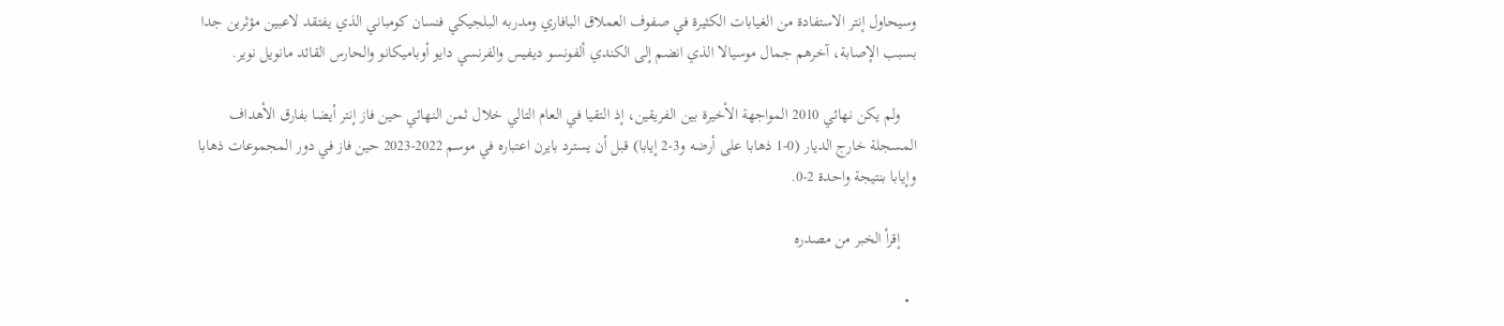وسيحاول إنتر الاستفادة من الغيابات الكثيرة في صفوف العملاق البافاري ومدربه البلجيكي فنسان كومباني الذي يفتقد لاعبين مؤثرين جدا بسبب الإصابة، آخرهم جمال موسيالا الذي انضم إلى الكندي ألفونسو ديفيس والفرنسي دايو أوباميكانو والحارس القائد مانويل نوير.

    ولم يكن نهائي 2010 المواجهة الأخيرة بين الفريقين، إذ التقيا في العام التالي خلال ثمن النهائي حين فاز إنتر أيضا بفارق الأهداف المسجلة خارج الديار (0-1 ذهابا على أرضه و3-2 إيابا) قبل أن يسترد بايرن اعتباره في موسم 2022-2023 حين فاز في دور المجموعات ذهابا وإيابا بنتيجة واحدة 2-0.

    إقرأ الخبر من مصدره

  •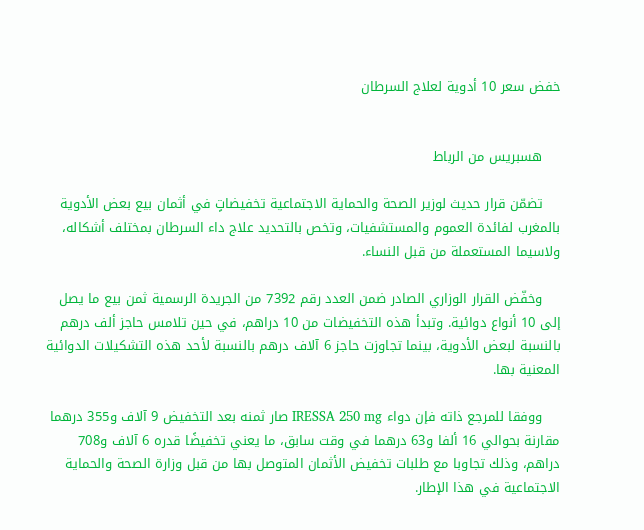خفض سعر 10 أدوية لعلاج السرطان


    هسبريس من الرباط

    تضمّن قرار حديث لوزير الصحة والحماية الاجتماعية تخفيضاتٍ في أثمان بيع بعض الأدوية بالمغرب لفائدة العموم والمستشفيات، وتخص بالتحديد علاج داء السرطان بمختلف أشكاله، ولاسيما المستعملة من قبل النساء.

    وخفّض القرار الوزاري الصادر ضمن العدد رقم 7392 من الجريدة الرسمية ثمن بيع ما يصل إلى 10 أنواع دوائية. وتبدأ هذه التخفيضات من 10 دراهم، في حين تلامس حاجز ألف درهم بالنسبة لبعض الأدوية، بينما تجاوزت حاجز 6 آلاف درهم بالنسبة لأحد هذه التشكيلات الدوائية المعنية بها.

    ووفقا للمرجع ذاته فإن دواء IRESSA 250 mg صار ثمنه بعد التخفيض 9 آلاف و355 درهما مقارنة بحوالي 16 ألفا و63 درهما في وقت سابق، ما يعني تخفيضًا قدره 6 آلاف و708 دراهم، وذلك تجاوبا مع طلبات تخفيض الأثمان المتوصل بها من قبل وزارة الصحة والحماية الاجتماعية في هذا الإطار.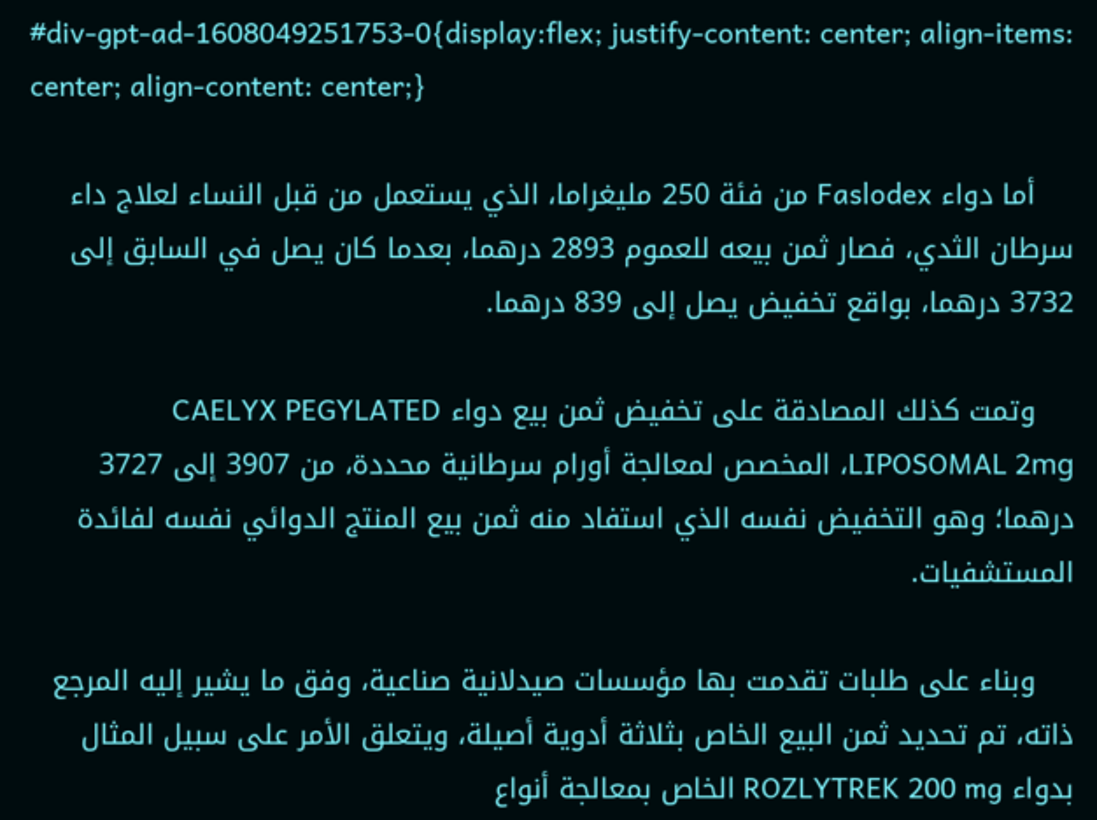#div-gpt-ad-1608049251753-0{display:flex; justify-content: center; align-items: center; align-content: center;}

    أما دواء Faslodex من فئة 250 مليغراما، الذي يستعمل من قبل النساء لعلاج داء سرطان الثدي، فصار ثمن بيعه للعموم 2893 درهما، بعدما كان يصل في السابق إلى 3732 درهما، بواقع تخفيض يصل إلى 839 درهما.

    وتمت كذلك المصادقة على تخفيض ثمن بيع دواء CAELYX PEGYLATED LIPOSOMAL 2mg، المخصص لمعالجة أورام سرطانية محددة، من 3907 إلى 3727 درهما؛ وهو التخفيض نفسه الذي استفاد منه ثمن بيع المنتج الدوائي نفسه لفائدة المستشفيات.

    وبناء على طلبات تقدمت بها مؤسسات صيدلانية صناعية، وفق ما يشير إليه المرجع ذاته، تم تحديد ثمن البيع الخاص بثلاثة أدوية أصيلة، ويتعلق الأمر على سبيل المثال بدواء ROZLYTREK 200 mg الخاص بمعالجة أنواع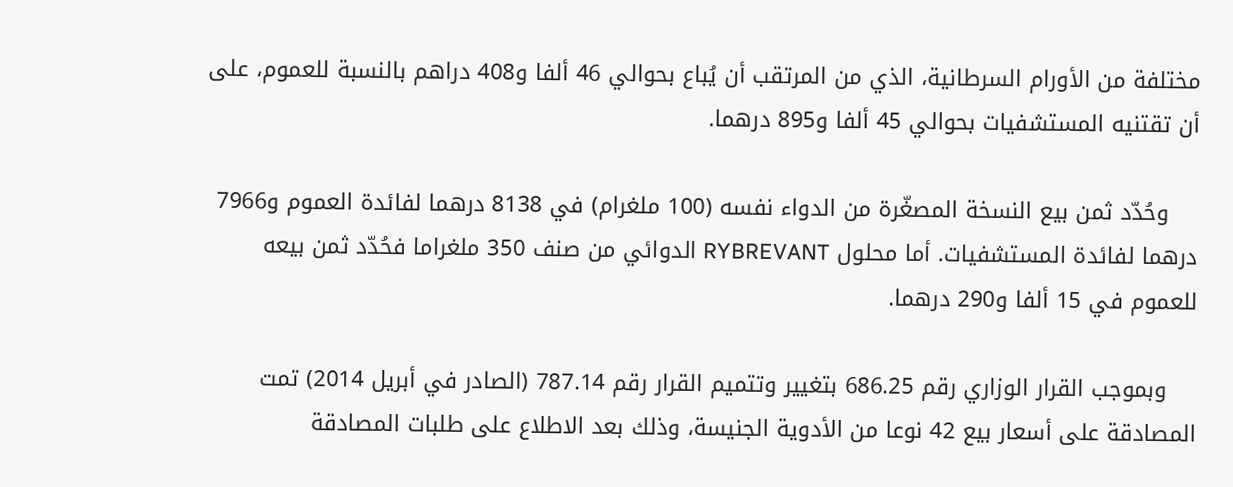مختلفة من الأورام السرطانية، الذي من المرتقب أن يُباع بحوالي 46 ألفا و408 دراهم بالنسبة للعموم، على أن تقتنيه المستشفيات بحوالي 45 ألفا و895 درهما.

    وحُدّد ثمن بيع النسخة المصغّرة من الدواء نفسه (100 ملغرام) في 8138 درهما لفائدة العموم و7966 درهما لفائدة المستشفيات. أما محلول RYBREVANT الدوائي من صنف 350 ملغراما فحُدّد ثمن بيعه للعموم في 15 ألفا و290 درهما.

    وبموجب القرار الوزاري رقم 686.25 بتغيير وتتميم القرار رقم 787.14 (الصادر في أبريل 2014) تمت المصادقة على أسعار بيع 42 نوعا من الأدوية الجنيسة، وذلك بعد الاطلاع على طلبات المصادقة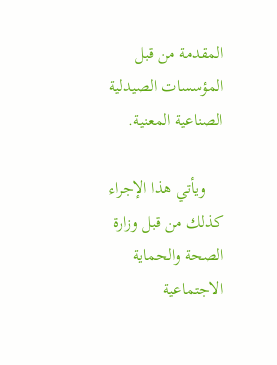المقدمة من قبل المؤسسات الصيدلية الصناعية المعنية.

    ويأتي هذا الإجراء كذلك من قبل وزارة الصحة والحماية الاجتماعية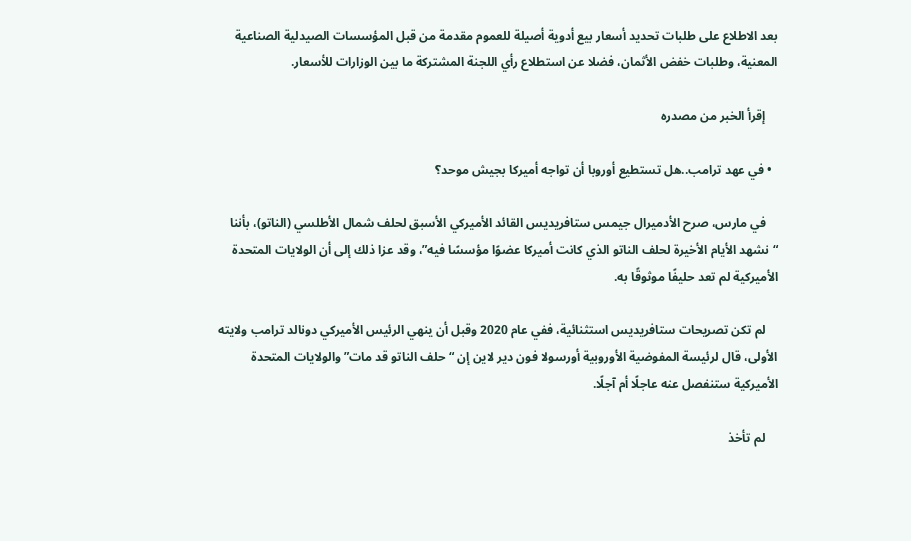بعد الاطلاع على طلبات تحديد أسعار بيع أدوية أصيلة للعموم مقدمة من قبل المؤسسات الصيدلية الصناعية المعنية، وطلبات خفض الأثمان، فضلا عن استطلاع رأي اللجنة المشتركة ما بين الوزارات للأسعار.

    إقرأ الخبر من مصدره

  • في عهد ترامب..هل تستطيع أوروبا أن تواجه أميركا بجيش موحد؟

    في مارس، صرح الأدميرال جيمس ستافريديس القائد الأميركي الأسبق لحلف شمال الأطلسي (الناتو)، بأننا “نشهد الأيام الأخيرة لحلف الناتو الذي كانت أميركا عضوًا مؤسسًا فيه”، وقد عزا ذلك إلى أن الولايات المتحدة الأميركية لم تعد حليفًا موثوقًا به.

    لم تكن تصريحات ستافريديس استثنائية، ففي عام 2020 وقبل أن ينهي الرئيس الأميركي دونالد ترامب ولايته الأولى، قال لرئيسة المفوضية الأوروبية أورسولا فون دير لاين إن “حلف الناتو قد مات” والولايات المتحدة الأميركية ستنفصل عنه عاجلًا أم آجلًا.

    لم تأخذ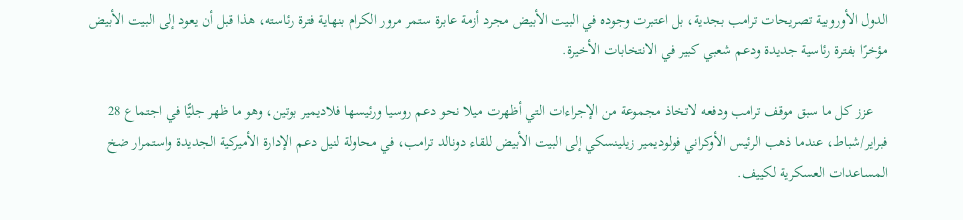الدول الأوروبية تصريحات ترامب بجدية، بل اعتبرت وجوده في البيت الأبيض مجرد أزمة عابرة ستمر مرور الكرام بنهاية فترة رئاسته، هذا قبل أن يعود إلى البيت الأبيض مؤخرًا بفترة رئاسية جديدة ودعم شعبي كبير في الانتخابات الأخيرة.

    عزز كل ما سبق موقف ترامب ودفعه لاتخاذ مجموعة من الإجراءات التي أظهرت ميلا نحو دعم روسيا ورئيسها فلاديمير بوتين، وهو ما ظهر جليًّا في اجتماع 28 فبراير/شباط، عندما ذهب الرئيس الأوكراني فولوديمير زيلينسكي إلى البيت الأبيض للقاء دونالد ترامب، في محاولة لنيل دعم الإدارة الأميركية الجديدة واستمرار ضخ المساعدات العسكرية لكييف.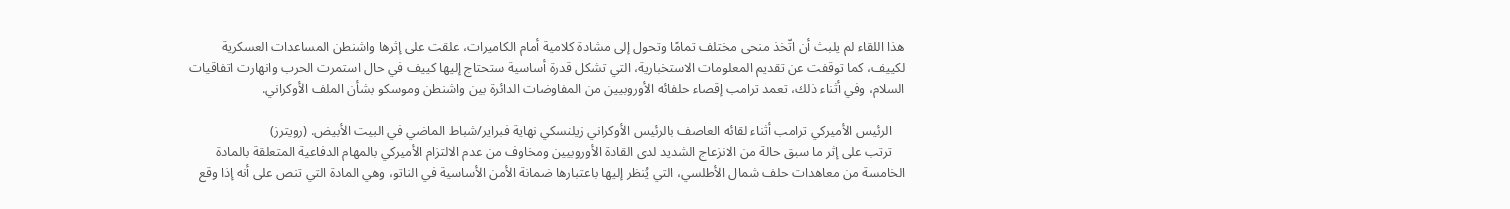هذا اللقاء لم يلبث أن اتّخذ منحى مختلف تمامًا وتحول إلى مشادة كلامية أمام الكاميرات، علقت على إثرها واشنطن المساعدات العسكرية لكييف، كما توقفت عن تقديم المعلومات الاستخبارية، التي تشكل قدرة أساسية ستحتاج إليها كييف في حال استمرت الحرب وانهارت اتفاقيات السلام، وفي أثناء ذلك، تعمد ترامب إقصاء حلفائه الأوروبيين من المفاوضات الدائرة بين واشنطن وموسكو بشأن الملف الأوكراني.

    الرئيس الأميركي ترامب أثناء لقائه العاصف بالرئيس الأوكراني زيلنسكي نهاية فبراير/شباط الماضي في البيت الأبيض. (رويترز)
    ترتب على إثر ما سبق حالة من الانزعاج الشديد لدى القادة الأوروبيين ومخاوف من عدم الالتزام الأميركي بالمهام الدفاعية المتعلقة بالمادة الخامسة من معاهدات حلف شمال الأطلسي، التي يُنظر إليها باعتبارها ضمانة الأمن الأساسية في الناتو، وهي المادة التي تنص على أنه إذا وقع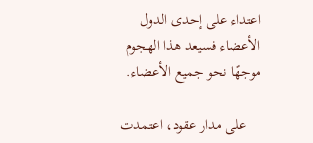اعتداء على إحدى الدول الأعضاء فسيعد هذا الهجوم موجهًا نحو جميع الأعضاء.

    على مدار عقود، اعتمدت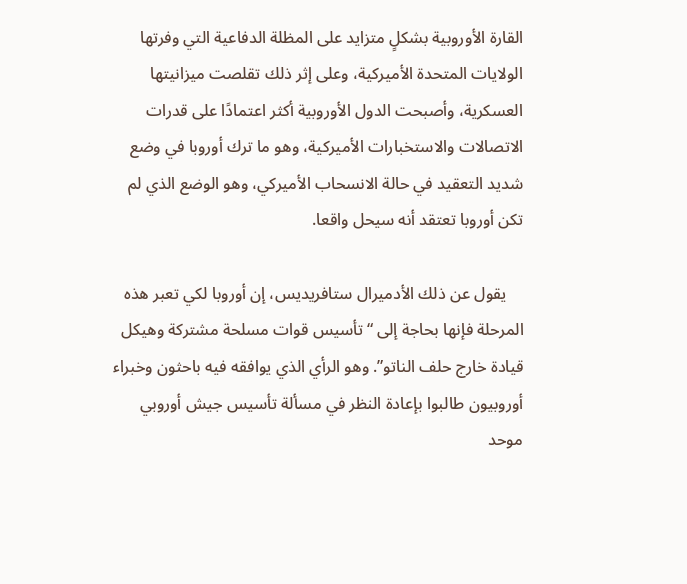القارة الأوروبية بشكلٍ متزايد على المظلة الدفاعية التي وفرتها الولايات المتحدة الأميركية، وعلى إثر ذلك تقلصت ميزانيتها العسكرية، وأصبحت الدول الأوروبية أكثر اعتمادًا على قدرات الاتصالات والاستخبارات الأميركية، وهو ما ترك أوروبا في وضع شديد التعقيد في حالة الانسحاب الأميركي، وهو الوضع الذي لم تكن أوروبا تعتقد أنه سيحل واقعا.

    يقول عن ذلك الأدميرال ستافريديس، إن أوروبا لكي تعبر هذه المرحلة فإنها بحاجة إلى “تأسيس قوات مسلحة مشتركة وهيكل قيادة خارج حلف الناتو”. وهو الرأي الذي يوافقه فيه باحثون وخبراء أوروبيون طالبوا بإعادة النظر في مسألة تأسيس جيش أوروبي موحد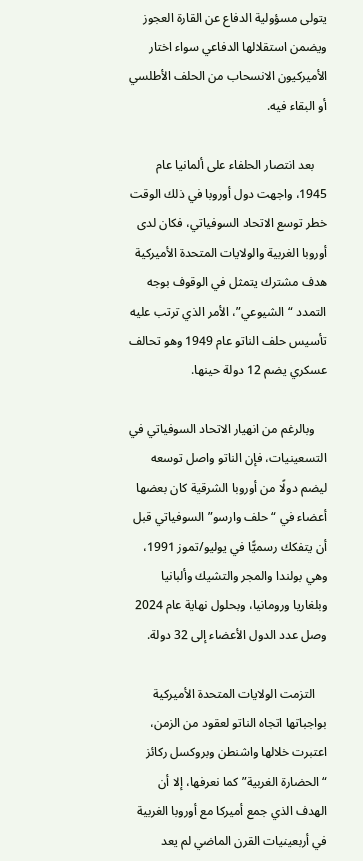يتولى مسؤولية الدفاع عن القارة العجوز ويضمن استقلالها الدفاعي سواء اختار الأميركيون الانسحاب من الحلف الأطلسي أو البقاء فيه.

    بعد انتصار الحلفاء على ألمانيا عام 1945، واجهت دول أوروبا في ذلك الوقت خطر توسع الاتحاد السوفياتي، فكان لدى أوروبا الغربية والولايات المتحدة الأميركية هدف مشترك يتمثل في الوقوف بوجه التمدد “الشيوعي”، الأمر الذي ترتب عليه تأسيس حلف الناتو عام 1949 وهو تحالف عسكري يضم 12 دولة حينها.

    وبالرغم من انهيار الاتحاد السوفياتي في التسعينيات، فإن الناتو واصل توسعه ليضم دولًا من أوروبا الشرقية كان بعضها أعضاء في “حلف وارسو” السوفياتي قبل أن يتفكك رسميًّا في يوليو/تموز 1991، وهي بولندا والمجر والتشيك وألبانيا وبلغاريا ورومانيا، وبحلول نهاية عام 2024 وصل عدد الدول الأعضاء إلى 32 دولة.

    التزمت الولايات المتحدة الأميركية بواجباتها اتجاه الناتو لعقود من الزمن، اعتبرت خلالها واشنطن وبروكسل ركائز “الحضارة الغربية” كما نعرفها، إلا أن الهدف الذي جمع أميركا مع أوروبا الغربية في أربعينيات القرن الماضي لم يعد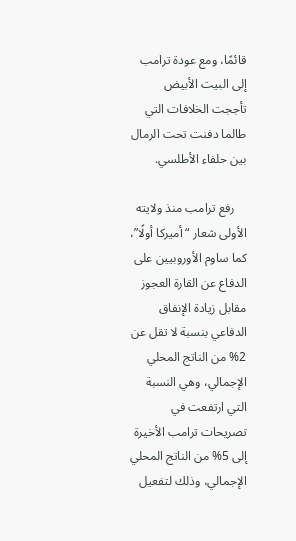قائمًا، ومع عودة ترامب إلى البيت الأبيض تأججت الخلافات التي طالما دفنت تحت الرمال بين حلفاء الأطلسي.

    رفع ترامب منذ ولايته الأولى شعار “أميركا أولًا”، كما ساوم الأوروبيين على الدفاع عن القارة العجوز مقابل زيادة الإنفاق الدفاعي بنسبة لا تقل عن 2% من الناتج المحلي الإجمالي، وهي النسبة التي ارتفعت في تصريحات ترامب الأخيرة إلى 5% من الناتج المحلي الإجمالي، وذلك لتفعيل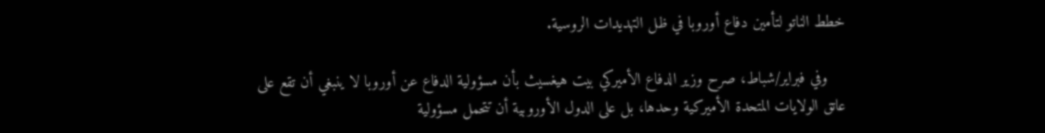خطط الناتو لتأمين دفاع أوروبا في ظل التهديدات الروسية.

    وفي فبراير/شباط، صرح وزير الدفاع الأميركي بيت هيغسيث بأن مسؤولية الدفاع عن أوروبا لا ينبغي أن تقع على عاتق الولايات المتحدة الأميركية وحدها، بل على الدول الأوروبية أن تتحمل مسؤولية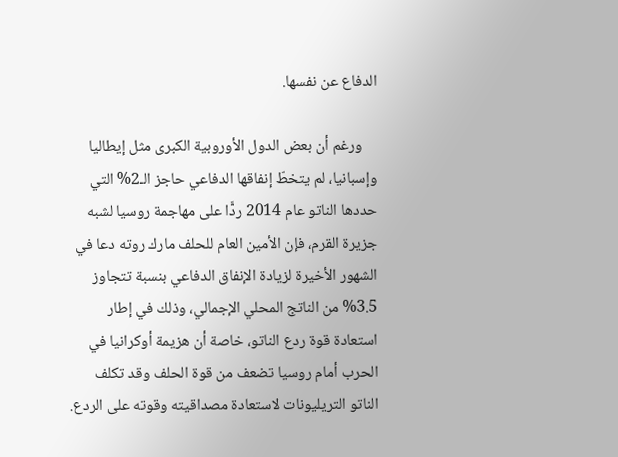الدفاع عن نفسها.

    ورغم أن بعض الدول الأوروبية الكبرى مثل إيطاليا وإسبانيا، لم يتخطّ إنفاقها الدفاعي حاجز الـ2% التي حددها الناتو عام 2014 ردًّا على مهاجمة روسيا لشبه جزيرة القرم، فإن الأمين العام للحلف مارك روته دعا في الشهور الأخيرة لزيادة الإنفاق الدفاعي بنسبة تتجاوز 3.5% من الناتج المحلي الإجمالي، وذلك في إطار استعادة قوة ردع الناتو، خاصة أن هزيمة أوكرانيا في الحرب أمام روسيا تضعف من قوة الحلف وقد تكلف الناتو التريليونات لاستعادة مصداقيته وقوته على الردع.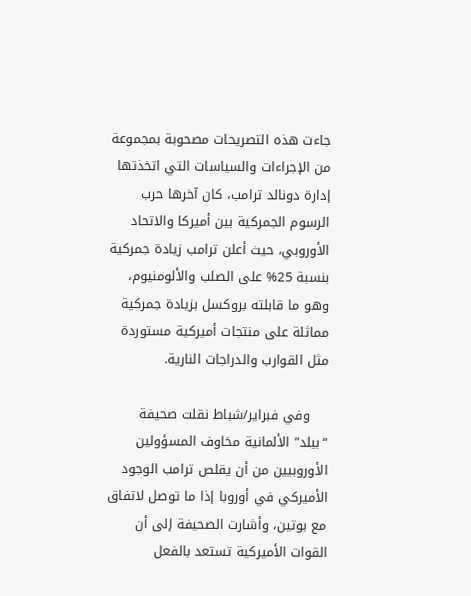جاءت هذه التصريحات مصحوبة بمجموعة من الإجراءات والسياسات التي اتخذتها إدارة دونالد ترامب، كان آخرها حرب الرسوم الجمركية بين أميركا والاتحاد الأوروبي، حيث أعلن ترامب زيادة جمركية بنسبة 25% على الصلب والألومنيوم، وهو ما قابلته بروكسل بزيادة جمركية مماثلة على منتجات أميركية مستوردة مثل القوارب والدراجات النارية.

    وفي فبراير/شباط نقلت صحيفة “بيلد” الألمانية مخاوف المسؤولين الأوروبيين من أن يقلص ترامب الوجود الأميركي في أوروبا إذا ما توصل لاتفاق مع بوتين، وأشارت الصحيفة إلى أن القوات الأميركية تستعد بالفعل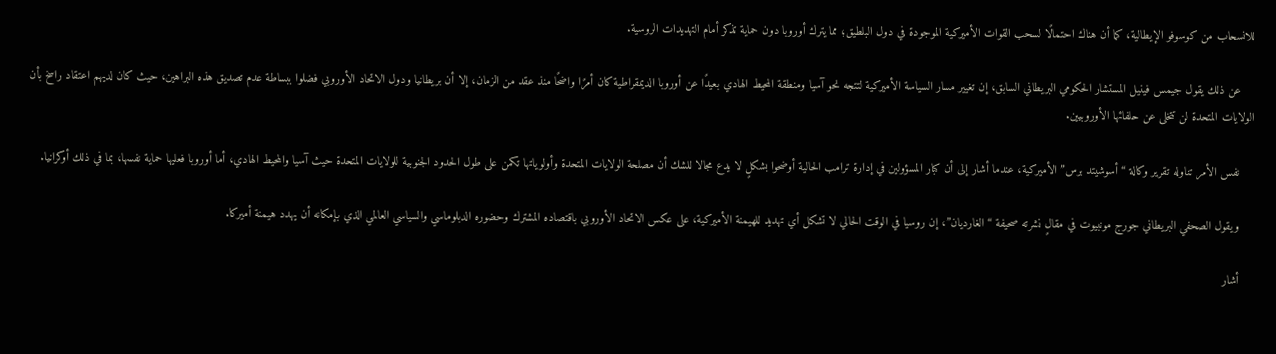للانسحاب من كوسوفو الإيطالية، كما أن هناك احتمالًا لسحب القوات الأميركية الموجودة في دول البلطيق؛ مما يترك أوروبا دون حماية تذكر أمام التهديدات الروسية.

    عن ذلك يقول جيمس فينيل المستشار الحكومي البريطاني السابق، إن تغيير مسار السياسة الأميركية لتتجه نحو آسيا ومنطقة المحيط الهادي بعيدًا عن أوروبا الديمقراطية كان أمرًا واضحًا منذ عقد من الزمان، إلا أن بريطانيا ودول الاتحاد الأوروبي فضلوا ببساطة عدم تصديق هذه البراهين، حيث كان لديهم اعتقاد راسخ بأن الولايات المتحدة لن تتخلى عن حلفائها الأوروبيين.

    نفس الأمر تناوله تقرير وكالة “أسوشيتد برس” الأميركية، عندما أشار إلى أن كبار المسؤولين في إدارة ترامب الحالية أوضحوا بشكلٍ لا يدع مجالا للشك أن مصلحة الولايات المتحدة وأولوياتها تكمن على طول الحدود الجنوبية للولايات المتحدة حيث آسيا والمحيط الهادي، أما أوروبا فعليها حماية نفسها، بما في ذلك أوكرانيا.

    ويقول الصحفي البريطاني جورج مونبيوت في مقالٍ نشرته صحيفة “الغارديان”، إن روسيا في الوقت الحالي لا تشكل أي تهديد للهيمنة الأميركية، على عكس الاتحاد الأوروبي باقتصاده المشترك وحضوره الدبلوماسي والسياسي العالمي الذي بإمكانه أن يهدد هيمنة أميركا.

    أشار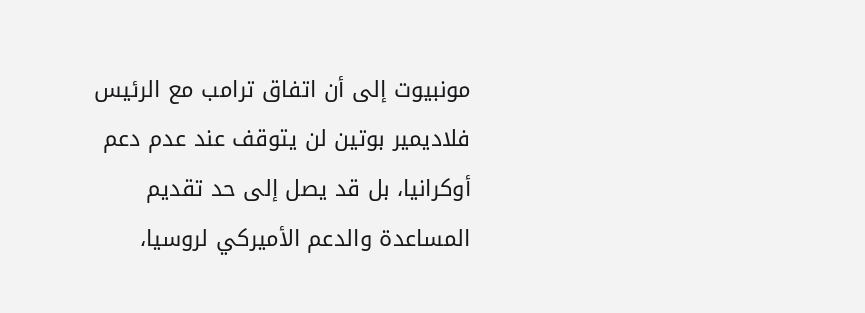مونبيوت إلى أن اتفاق ترامب مع الرئيس فلاديمير بوتين لن يتوقف عند عدم دعم أوكرانيا، بل قد يصل إلى حد تقديم المساعدة والدعم الأميركي لروسيا،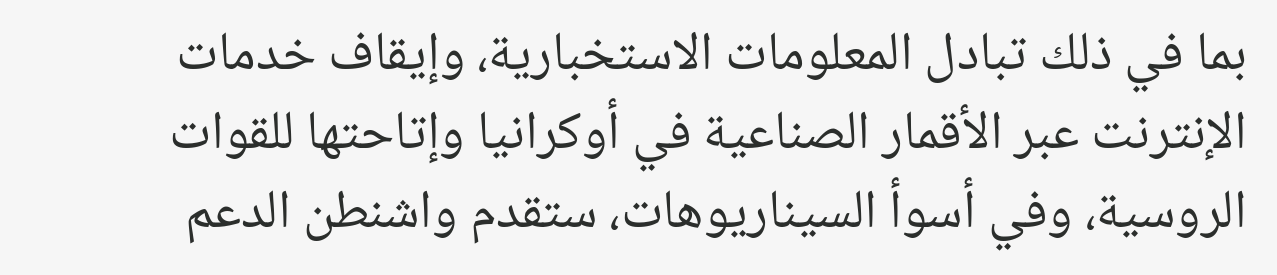بما في ذلك تبادل المعلومات الاستخبارية، وإيقاف خدمات الإنترنت عبر الأقمار الصناعية في أوكرانيا وإتاحتها للقوات الروسية، وفي أسوأ السيناريوهات، ستقدم واشنطن الدعم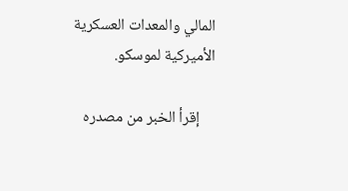المالي والمعدات العسكرية الأميركية لموسكو.

    إقرأ الخبر من مصدره